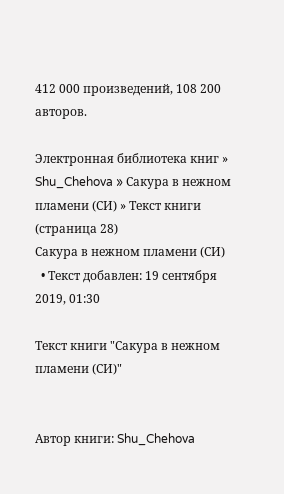412 000 произведений, 108 200 авторов.

Электронная библиотека книг » Shu_Chehova » Сакура в нежном пламени (СИ) » Текст книги (страница 28)
Сакура в нежном пламени (СИ)
  • Текст добавлен: 19 сентября 2019, 01:30

Текст книги "Сакура в нежном пламени (СИ)"


Автор книги: Shu_Chehova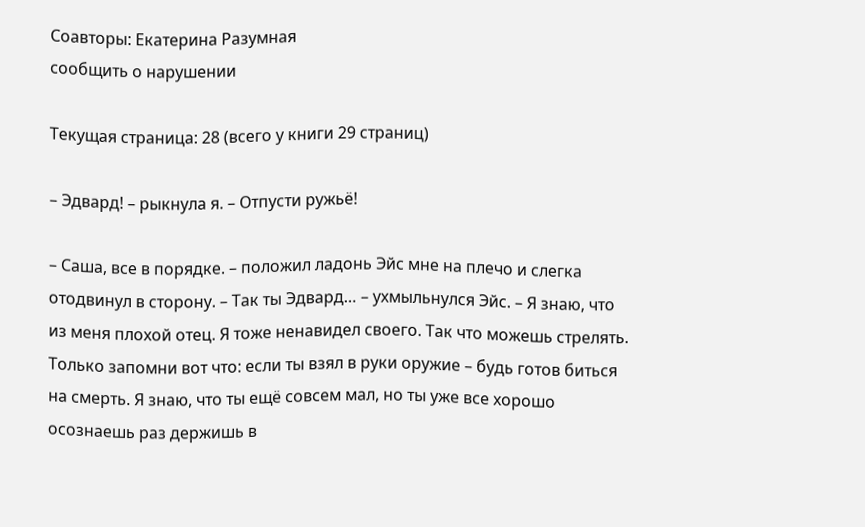Соавторы: Екатерина Разумная
сообщить о нарушении

Текущая страница: 28 (всего у книги 29 страниц)

– Эдвард! – рыкнула я. – Отпусти ружьё!

– Саша, все в порядке. – положил ладонь Эйс мне на плечо и слегка отодвинул в сторону. – Так ты Эдвард… – ухмыльнулся Эйс. – Я знаю, что из меня плохой отец. Я тоже ненавидел своего. Так что можешь стрелять. Только запомни вот что: если ты взял в руки оружие – будь готов биться на смерть. Я знаю, что ты ещё совсем мал, но ты уже все хорошо осознаешь раз держишь в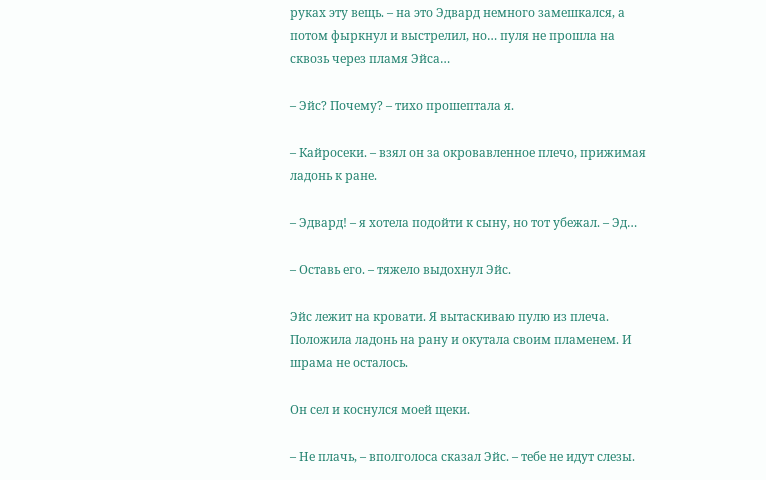руках эту вещь. – на это Эдвард немного замешкался, а потом фыркнул и выстрелил, но… пуля не прошла на сквозь через пламя Эйса…

– Эйс? Почему? – тихо прошептала я.

– Кайросеки. – взял он за окровавленное плечо, прижимая ладонь к ране.

– Эдвард! – я хотела подойти к сыну, но тот убежал. – Эд…

– Оставь его. – тяжело выдохнул Эйс.

Эйс лежит на кровати. Я вытаскиваю пулю из плеча. Положила ладонь на рану и окутала своим пламенем. И шрама не осталось.

Он сел и коснулся моей щеки.

– Не плачь, – вполголоса сказал Эйс. – тебе не идут слезы.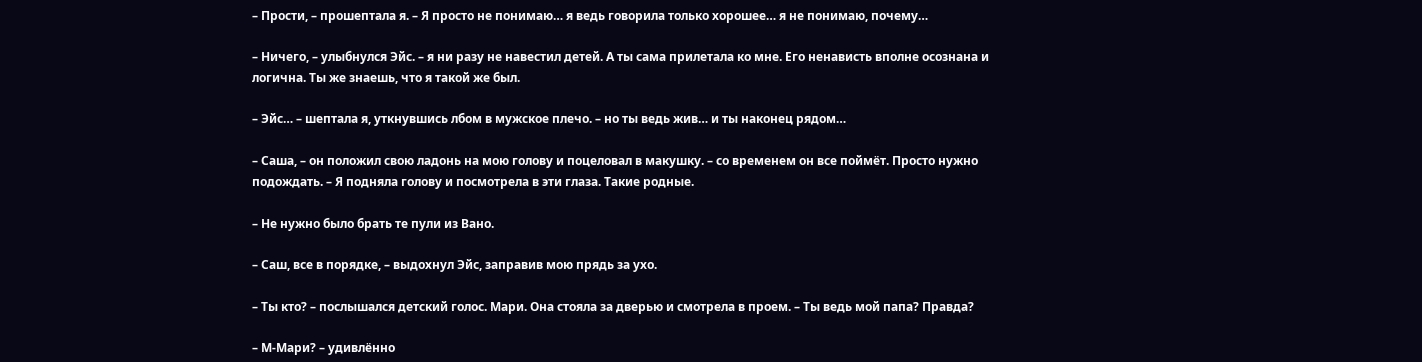– Прости, – прошептала я. – Я просто не понимаю… я ведь говорила только хорошее… я не понимаю, почему…

– Ничего, – улыбнулся Эйс. – я ни разу не навестил детей. А ты сама прилетала ко мне. Его ненависть вполне осознана и логична. Ты же знаешь, что я такой же был.

– Эйс… – шептала я, уткнувшись лбом в мужское плечо. – но ты ведь жив… и ты наконец рядом…

– Саша, – он положил свою ладонь на мою голову и поцеловал в макушку. – со временем он все поймёт. Просто нужно подождать. – Я подняла голову и посмотрела в эти глаза. Такие родные.

– Не нужно было брать те пули из Вано.

– Саш, все в порядке, – выдохнул Эйс, заправив мою прядь за ухо.

– Ты кто? – послышался детский голос. Мари. Она стояла за дверью и смотрела в проем. – Ты ведь мой папа? Правда?

– М-Мари? – удивлённо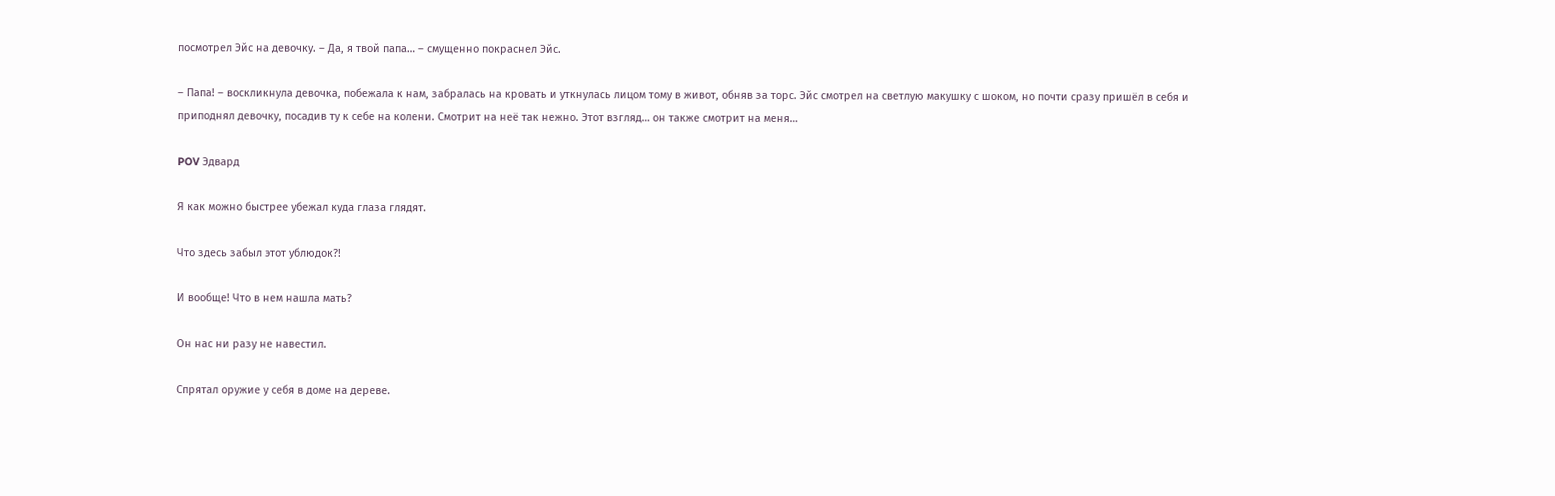посмотрел Эйс на девочку. – Да, я твой папа… – смущенно покраснел Эйс.

– Папа! – воскликнула девочка, побежала к нам, забралась на кровать и уткнулась лицом тому в живот, обняв за торс. Эйс смотрел на светлую макушку с шоком, но почти сразу пришёл в себя и приподнял девочку, посадив ту к себе на колени. Смотрит на неё так нежно. Этот взгляд… он также смотрит на меня…

POV Эдвард

Я как можно быстрее убежал куда глаза глядят.

Что здесь забыл этот ублюдок?!

И вообще! Что в нем нашла мать?

Он нас ни разу не навестил.

Спрятал оружие у себя в доме на дереве.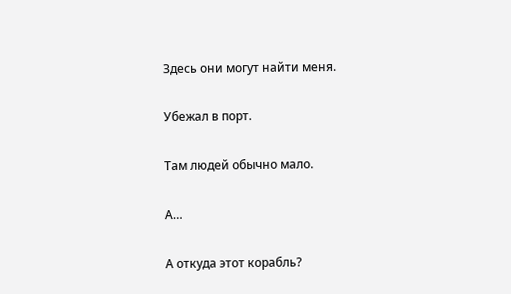Здесь они могут найти меня.

Убежал в порт.

Там людей обычно мало.

А…

А откуда этот корабль?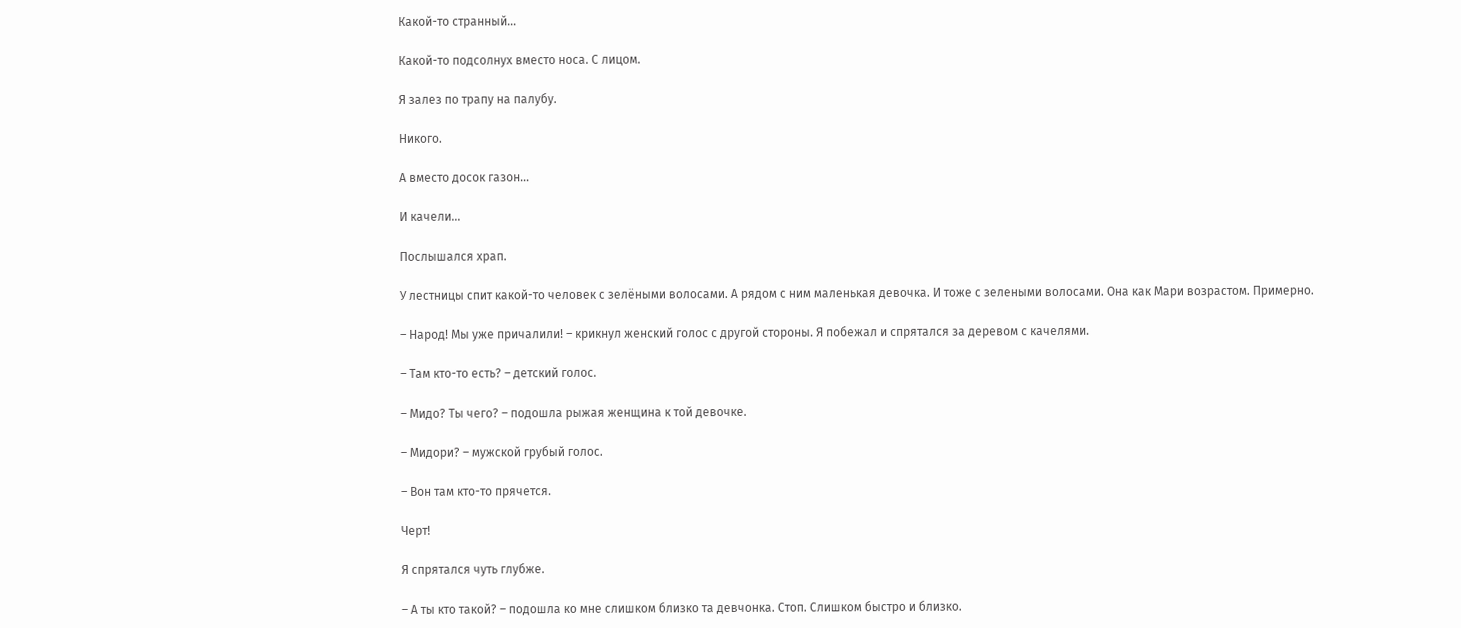Какой-то странный…

Какой-то подсолнух вместо носа. С лицом.

Я залез по трапу на палубу.

Никого.

А вместо досок газон…

И качели…

Послышался храп.

У лестницы спит какой-то человек с зелёными волосами. А рядом с ним маленькая девочка. И тоже с зелеными волосами. Она как Мари возрастом. Примерно.

– Народ! Мы уже причалили! – крикнул женский голос с другой стороны. Я побежал и спрятался за деревом с качелями.

– Там кто-то есть? – детский голос.

– Мидо? Ты чего? – подошла рыжая женщина к той девочке.

– Мидори? – мужской грубый голос.

– Вон там кто-то прячется.

Черт!

Я спрятался чуть глубже.

– А ты кто такой? – подошла ко мне слишком близко та девчонка. Стоп. Слишком быстро и близко.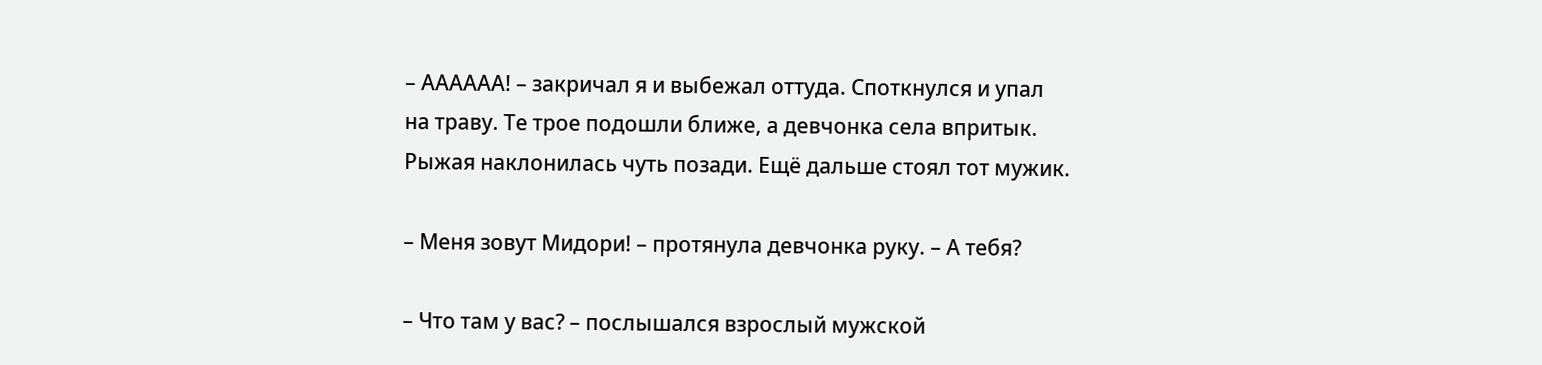– АААААА! – закричал я и выбежал оттуда. Споткнулся и упал на траву. Те трое подошли ближе, а девчонка села впритык. Рыжая наклонилась чуть позади. Ещё дальше стоял тот мужик.

– Меня зовут Мидори! – протянула девчонка руку. – А тебя?

– Что там у вас? – послышался взрослый мужской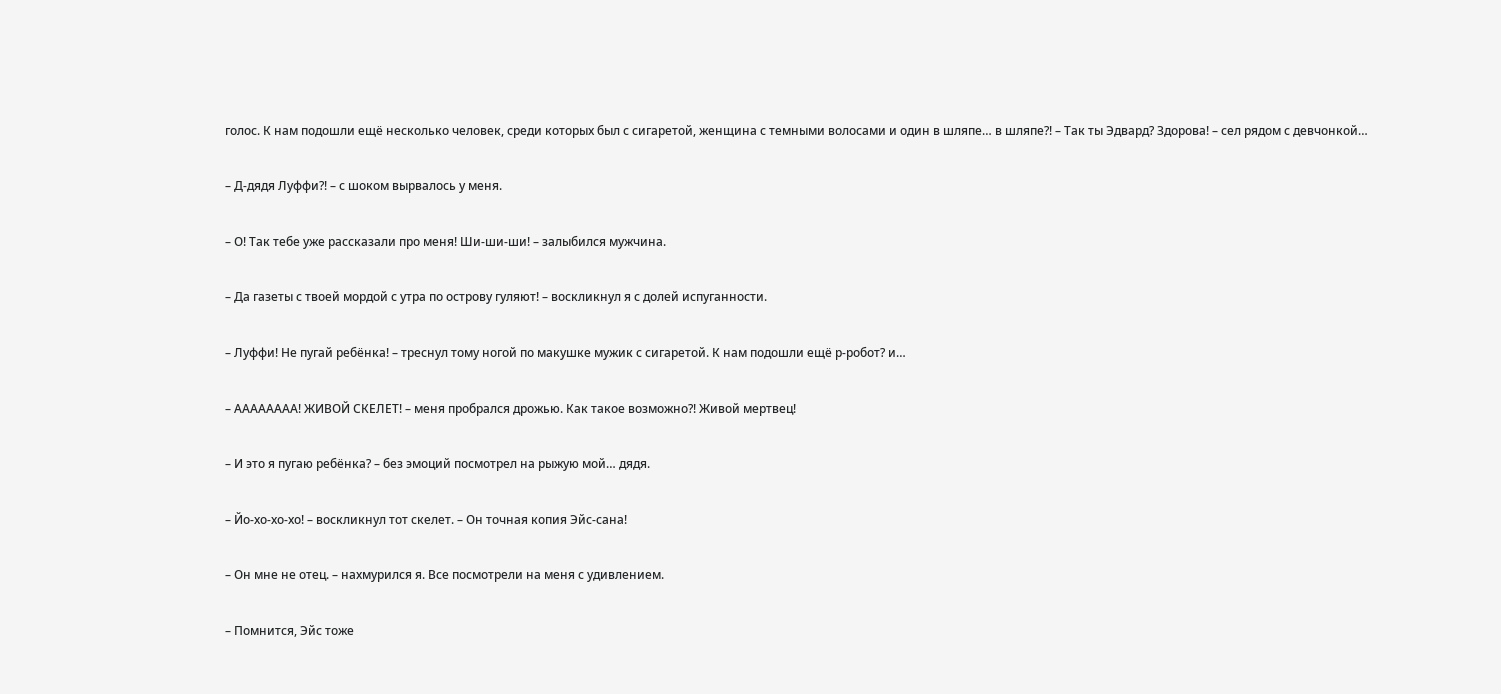голос. К нам подошли ещё несколько человек, среди которых был с сигаретой, женщина с темными волосами и один в шляпе… в шляпе?! – Так ты Эдвард? Здорова! – сел рядом с девчонкой…

– Д-дядя Луффи?! – с шоком вырвалось у меня.

– О! Так тебе уже рассказали про меня! Ши-ши-ши! – залыбился мужчина.

– Да газеты с твоей мордой с утра по острову гуляют! – воскликнул я с долей испуганности.

– Луффи! Не пугай ребёнка! – треснул тому ногой по макушке мужик с сигаретой. К нам подошли ещё р-робот? и…

– АААААААА! ЖИВОЙ СКЕЛЕТ! – меня пробрался дрожью. Как такое возможно?! Живой мертвец!

– И это я пугаю ребёнка? – без эмоций посмотрел на рыжую мой… дядя.

– Йо-хо-хо-хо! – воскликнул тот скелет. – Он точная копия Эйс-сана!

– Он мне не отец. – нахмурился я. Все посмотрели на меня с удивлением.

– Помнится, Эйс тоже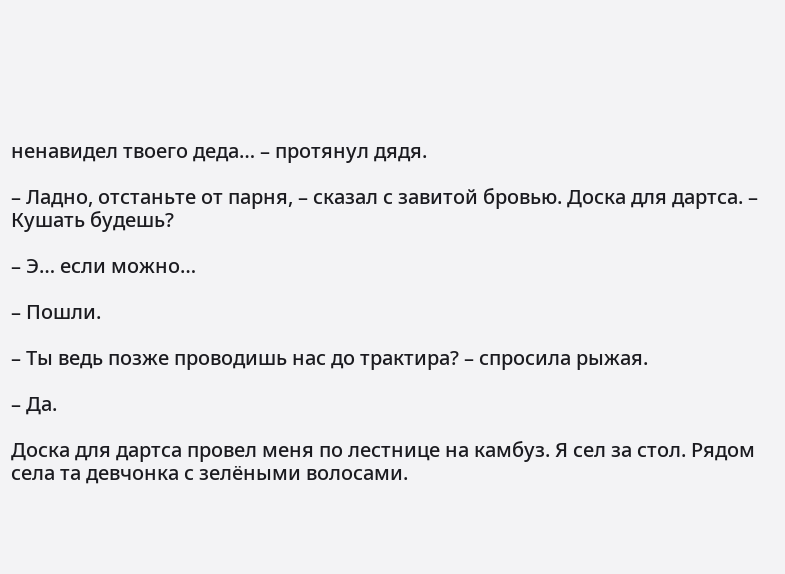ненавидел твоего деда… – протянул дядя.

– Ладно, отстаньте от парня, – сказал с завитой бровью. Доска для дартса. – Кушать будешь?

– Э… если можно…

– Пошли.

– Ты ведь позже проводишь нас до трактира? – спросила рыжая.

– Да.

Доска для дартса провел меня по лестнице на камбуз. Я сел за стол. Рядом села та девчонка с зелёными волосами.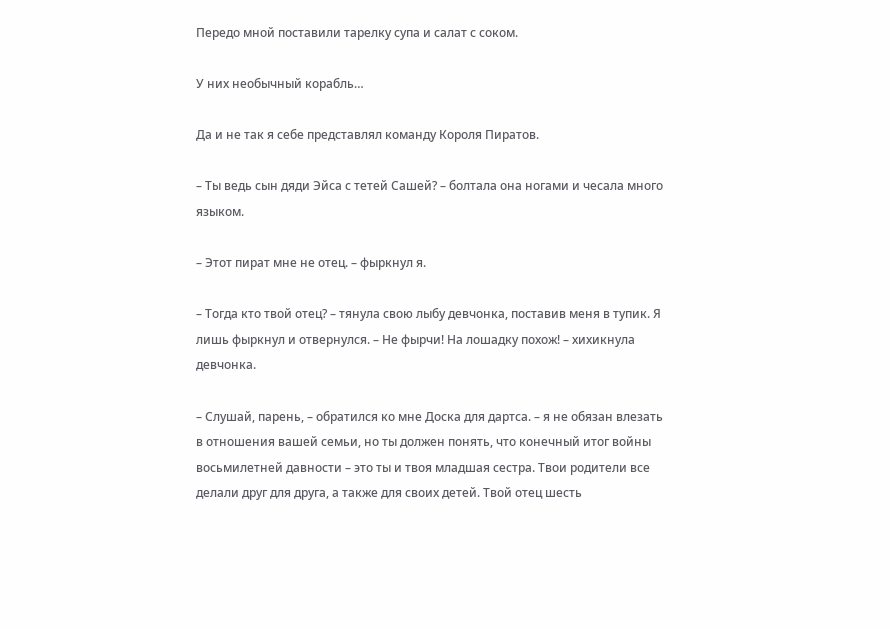Передо мной поставили тарелку супа и салат с соком.

У них необычный корабль…

Да и не так я себе представлял команду Короля Пиратов.

– Ты ведь сын дяди Эйса с тетей Сашей? – болтала она ногами и чесала много языком.

– Этот пират мне не отец. – фыркнул я.

– Тогда кто твой отец? – тянула свою лыбу девчонка, поставив меня в тупик. Я лишь фыркнул и отвернулся. – Не фырчи! На лошадку похож! – хихикнула девчонка.

– Слушай, парень, – обратился ко мне Доска для дартса. – я не обязан влезать в отношения вашей семьи, но ты должен понять, что конечный итог войны восьмилетней давности – это ты и твоя младшая сестра. Твои родители все делали друг для друга, а также для своих детей. Твой отец шесть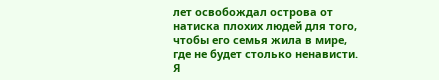лет освобождал острова от натиска плохих людей для того, чтобы его семья жила в мире, где не будет столько ненависти. Я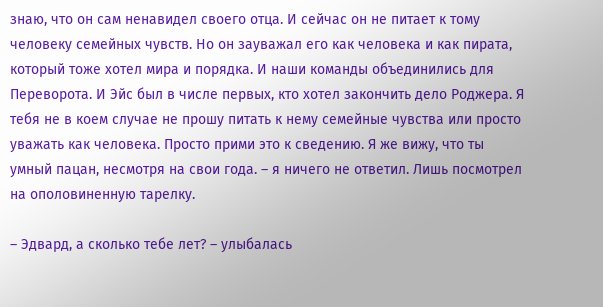знаю, что он сам ненавидел своего отца. И сейчас он не питает к тому человеку семейных чувств. Но он зауважал его как человека и как пирата, который тоже хотел мира и порядка. И наши команды объединились для Переворота. И Эйс был в числе первых, кто хотел закончить дело Роджера. Я тебя не в коем случае не прошу питать к нему семейные чувства или просто уважать как человека. Просто прими это к сведению. Я же вижу, что ты умный пацан, несмотря на свои года. – я ничего не ответил. Лишь посмотрел на ополовиненную тарелку.

– Эдвард, а сколько тебе лет? – улыбалась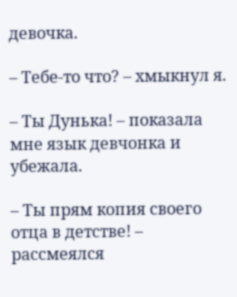девочка.

– Тебе-то что? – хмыкнул я.

– Ты Дунька! – показала мне язык девчонка и убежала.

– Ты прям копия своего отца в детстве! – рассмеялся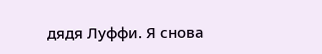дядя Луффи. Я снова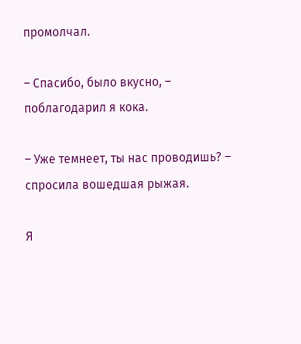промолчал.

– Спасибо, было вкусно, – поблагодарил я кока.

– Уже темнеет, ты нас проводишь? – спросила вошедшая рыжая.

Я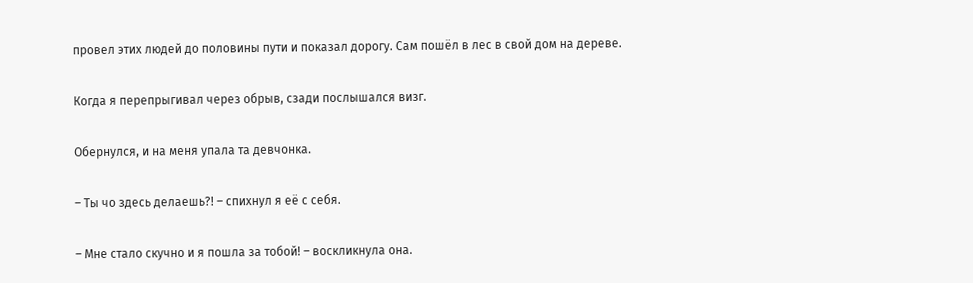провел этих людей до половины пути и показал дорогу. Сам пошёл в лес в свой дом на дереве.

Когда я перепрыгивал через обрыв, сзади послышался визг.

Обернулся, и на меня упала та девчонка.

– Ты чо здесь делаешь?! – спихнул я её с себя.

– Мне стало скучно и я пошла за тобой! – воскликнула она.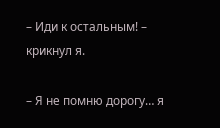– Иди к остальным! – крикнул я.

– Я не помню дорогу… я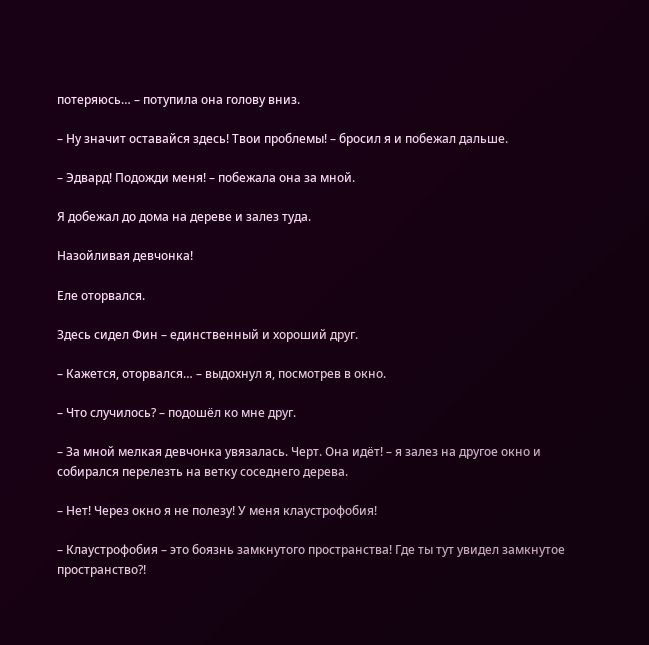потеряюсь… – потупила она голову вниз.

– Ну значит оставайся здесь! Твои проблемы! – бросил я и побежал дальше.

– Эдвард! Подожди меня! – побежала она за мной.

Я добежал до дома на дереве и залез туда.

Назойливая девчонка!

Еле оторвался.

Здесь сидел Фин – единственный и хороший друг.

– Кажется, оторвался… – выдохнул я, посмотрев в окно.

– Что случилось? – подошёл ко мне друг.

– За мной мелкая девчонка увязалась. Черт. Она идёт! – я залез на другое окно и собирался перелезть на ветку соседнего дерева.

– Нет! Через окно я не полезу! У меня клаустрофобия!

– Клаустрофобия – это боязнь замкнутого пространства! Где ты тут увидел замкнутое пространство?!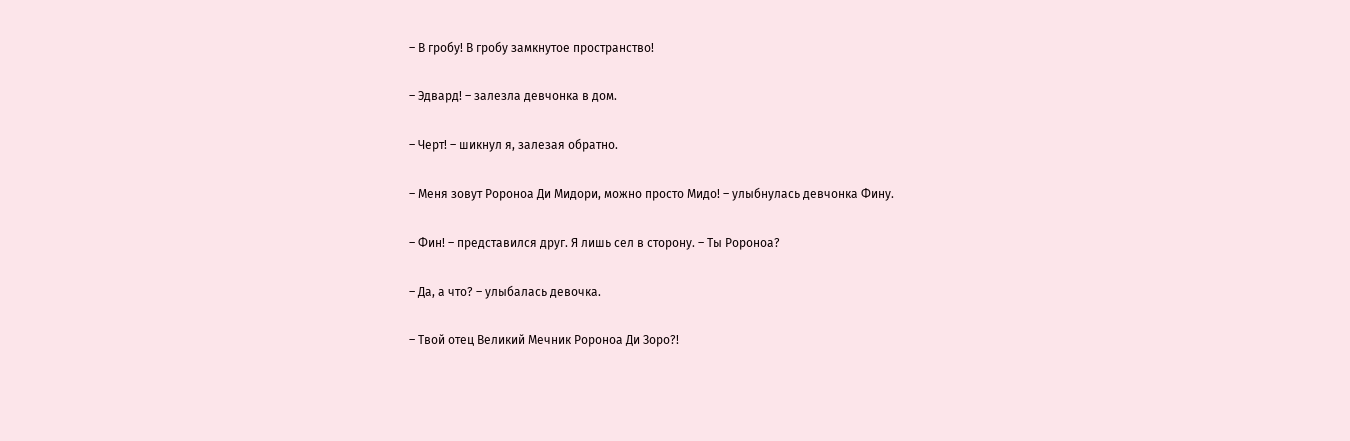– В гробу! В гробу замкнутое пространство!

– Эдвард! – залезла девчонка в дом.

– Черт! – шикнул я, залезая обратно.

– Меня зовут Ророноа Ди Мидори, можно просто Мидо! – улыбнулась девчонка Фину.

– Фин! – представился друг. Я лишь сел в сторону. – Ты Ророноа?

– Да, а что? – улыбалась девочка.

– Твой отец Великий Мечник Ророноа Ди Зоро?!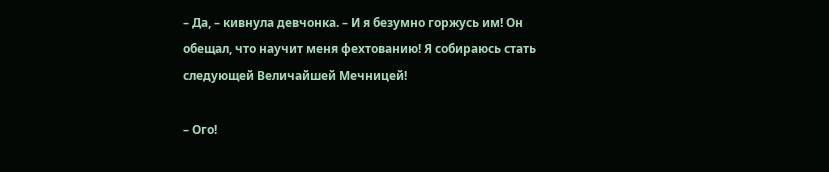– Да, – кивнула девчонка. – И я безумно горжусь им! Он обещал, что научит меня фехтованию! Я собираюсь стать следующей Величайшей Мечницей!

– Ого!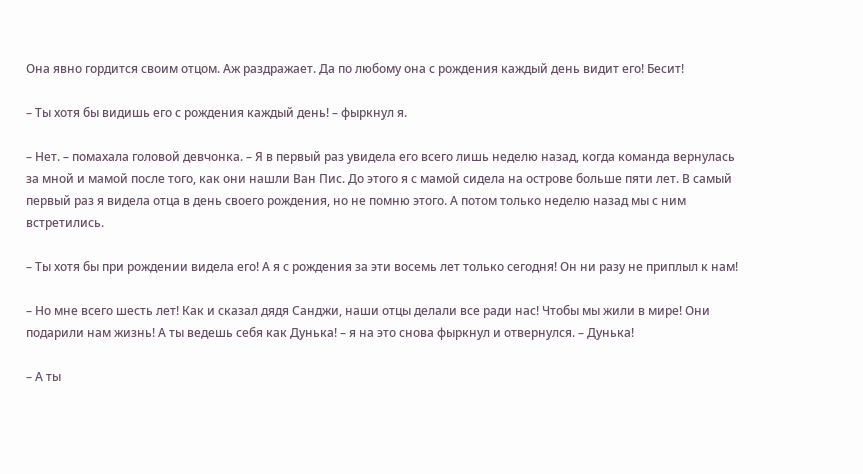Она явно гордится своим отцом. Аж раздражает. Да по любому она с рождения каждый день видит его! Бесит!

– Ты хотя бы видишь его с рождения каждый день! – фыркнул я.

– Нет. – помахала головой девчонка. – Я в первый раз увидела его всего лишь неделю назад, когда команда вернулась за мной и мамой после того, как они нашли Ван Пис. До этого я с мамой сидела на острове больше пяти лет. В самый первый раз я видела отца в день своего рождения, но не помню этого. А потом только неделю назад мы с ним встретились.

– Ты хотя бы при рождении видела его! А я с рождения за эти восемь лет только сегодня! Он ни разу не приплыл к нам!

– Но мне всего шесть лет! Как и сказал дядя Санджи, наши отцы делали все ради нас! Чтобы мы жили в мире! Они подарили нам жизнь! А ты ведешь себя как Дунька! – я на это снова фыркнул и отвернулся. – Дунька!

– А ты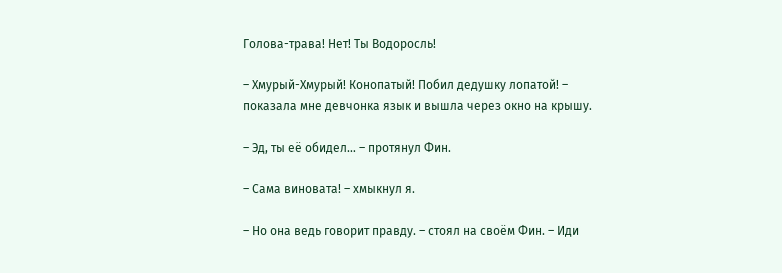Голова-трава! Нет! Ты Водоросль!

– Хмурый-Хмурый! Конопатый! Побил дедушку лопатой! – показала мне девчонка язык и вышла через окно на крышу.

– Эд, ты её обидел… – протянул Фин.

– Сама виновата! – хмыкнул я.

– Но она ведь говорит правду. – стоял на своём Фин. – Иди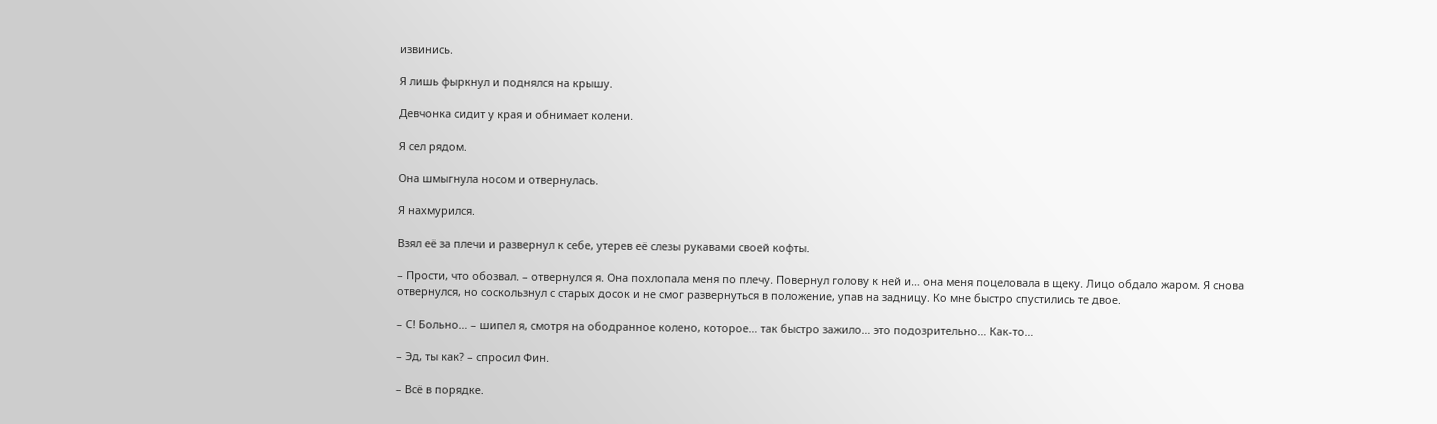извинись.

Я лишь фыркнул и поднялся на крышу.

Девчонка сидит у края и обнимает колени.

Я сел рядом.

Она шмыгнула носом и отвернулась.

Я нахмурился.

Взял её за плечи и развернул к себе, утерев её слезы рукавами своей кофты.

– Прости, что обозвал. – отвернулся я. Она похлопала меня по плечу. Повернул голову к ней и… она меня поцеловала в щеку. Лицо обдало жаром. Я снова отвернулся, но соскользнул с старых досок и не смог развернуться в положение, упав на задницу. Ко мне быстро спустились те двое.

– С! Больно… – шипел я, смотря на ободранное колено, которое… так быстро зажило… это подозрительно… Как-то…

– Эд, ты как? – спросил Фин.

– Всё в порядке.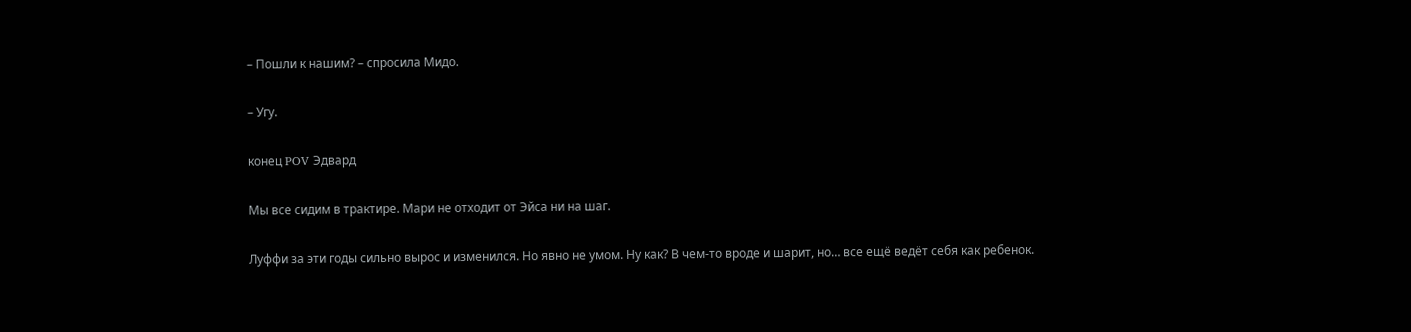– Пошли к нашим? – спросила Мидо.

– Угу.

конец POV Эдвард

Мы все сидим в трактире. Мари не отходит от Эйса ни на шаг.

Луффи за эти годы сильно вырос и изменился. Но явно не умом. Ну как? В чем-то вроде и шарит, но… все ещё ведёт себя как ребенок.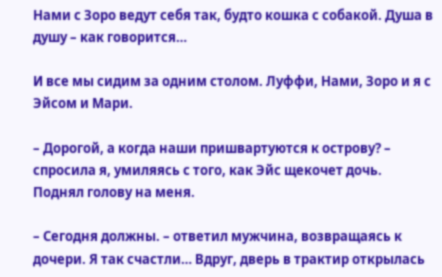Нами с Зоро ведут себя так, будто кошка с собакой. Душа в душу – как говорится…

И все мы сидим за одним столом. Луффи, Нами, Зоро и я с Эйсом и Мари.

– Дорогой, а когда наши пришвартуются к острову? – спросила я, умиляясь с того, как Эйс щекочет дочь. Поднял голову на меня.

– Сегодня должны. – ответил мужчина, возвращаясь к дочери. Я так счастли… Вдруг, дверь в трактир открылась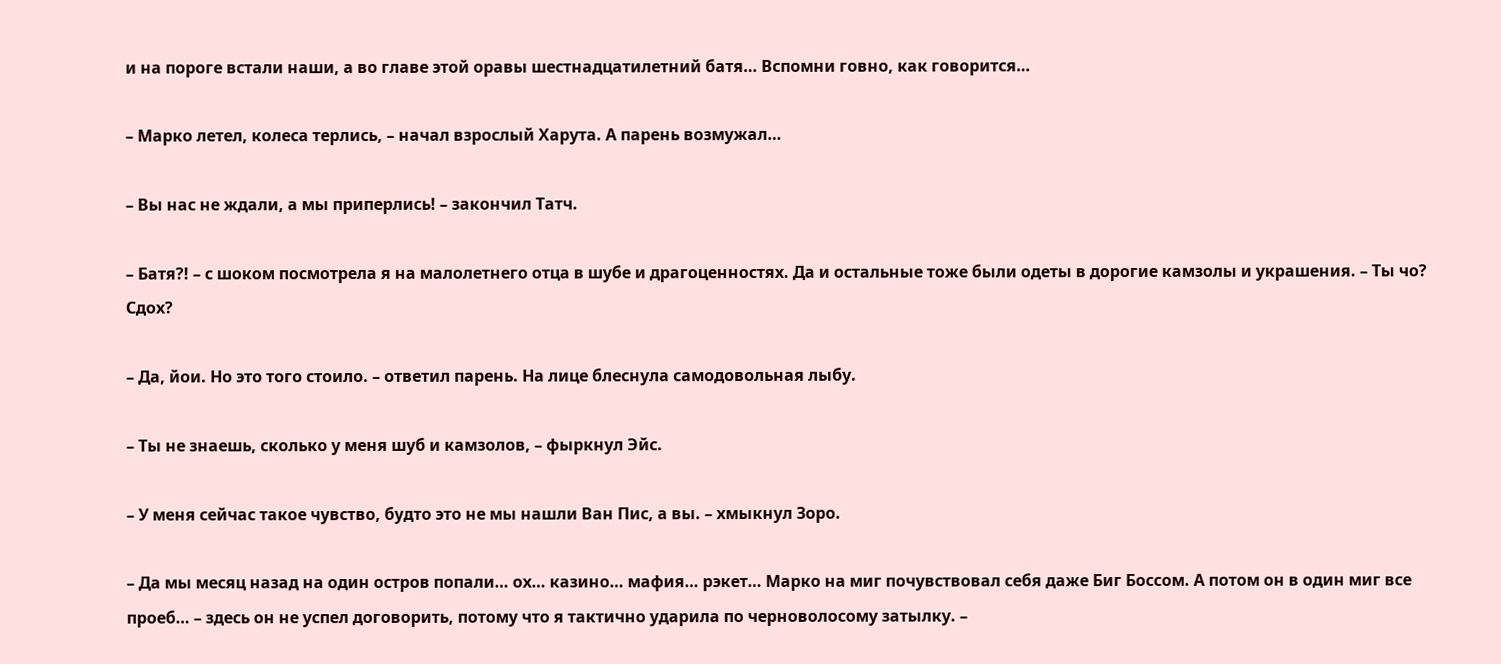и на пороге встали наши, а во главе этой оравы шестнадцатилетний батя… Вспомни говно, как говорится…

– Марко летел, колеса терлись, – начал взрослый Харута. А парень возмужал…

– Вы нас не ждали, а мы приперлись! – закончил Татч.

– Батя?! – с шоком посмотрела я на малолетнего отца в шубе и драгоценностях. Да и остальные тоже были одеты в дорогие камзолы и украшения. – Ты чо? Сдох?

– Да, йои. Но это того стоило. – ответил парень. На лице блеснула самодовольная лыбу.

– Ты не знаешь, сколько у меня шуб и камзолов, – фыркнул Эйс.

– У меня сейчас такое чувство, будто это не мы нашли Ван Пис, а вы. – хмыкнул Зоро.

– Да мы месяц назад на один остров попали… ох… казино… мафия… рэкет… Марко на миг почувствовал себя даже Биг Боссом. А потом он в один миг все проеб… – здесь он не успел договорить, потому что я тактично ударила по черноволосому затылку. –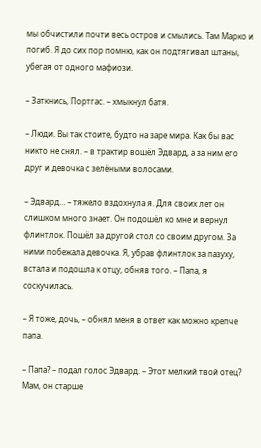мы обчистили почти весь остров и смылись. Там Марко и погиб. Я до сих пор помню, как он подтягивал штаны, убегая от одного мафиози.

– Заткнись, Портгас. – хмыкнул батя.

– Люди. Вы так стоите, будто на заре мира. Как бы вас никто не снял. – в трактир вошёл Эдвард, а за ним его друг и девочка с зелёными волосами.

– Эдвард… – тяжело вздохнула я. Для своих лет он слишком много знает. Он подошёл ко мне и вернул флинтлок. Пошёл за другой стол со своим другом. За ними побежала девочка. Я, убрав флинтлок за пазуху, встала и подошла к отцу, обняв того. – Папа, я соскучилась.

– Я тоже, дочь, – обнял меня в ответ как можно крепче папа.

– Папа? – подал голос Эдвард. – Этот мелкий твой отец? Мам, он старше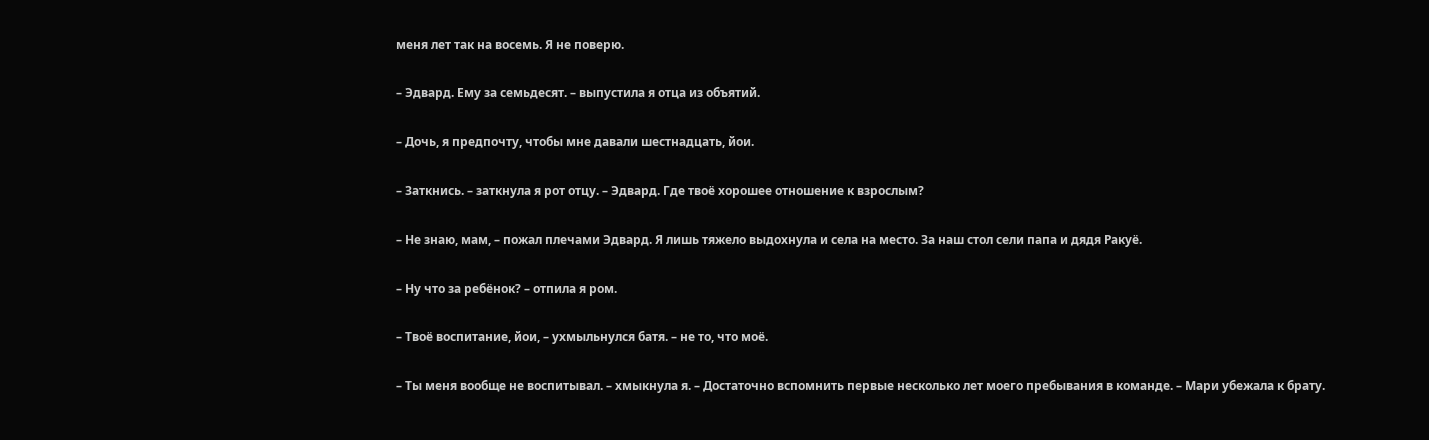меня лет так на восемь. Я не поверю.

– Эдвард. Ему за семьдесят. – выпустила я отца из объятий.

– Дочь, я предпочту, чтобы мне давали шестнадцать, йои.

– Заткнись. – заткнула я рот отцу. – Эдвард. Где твоё хорошее отношение к взрослым?

– Не знаю, мам, – пожал плечами Эдвард. Я лишь тяжело выдохнула и села на место. За наш стол сели папа и дядя Ракуё.

– Ну что за ребёнок? – отпила я ром.

– Твоё воспитание, йои, – ухмыльнулся батя. – не то, что моё.

– Ты меня вообще не воспитывал. – хмыкнула я. – Достаточно вспомнить первые несколько лет моего пребывания в команде. – Мари убежала к брату.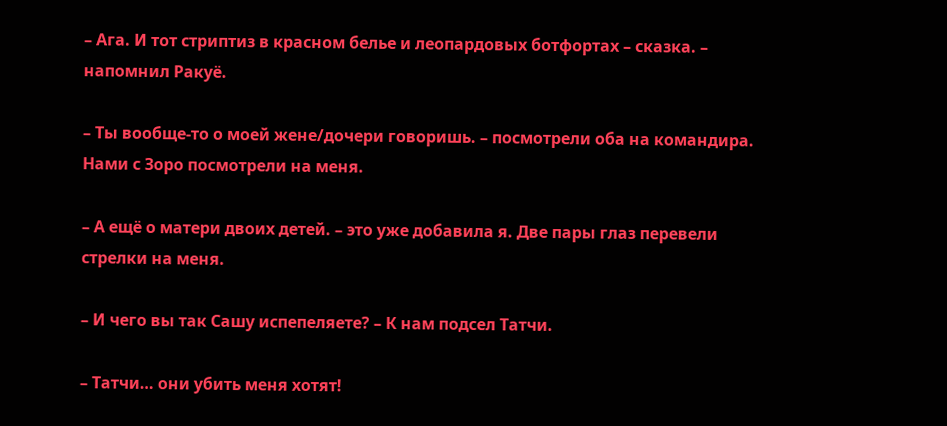– Ага. И тот стриптиз в красном белье и леопардовых ботфортах – сказка. – напомнил Ракуё.

– Ты вообще-то о моей жене/дочери говоришь. – посмотрели оба на командира. Нами с Зоро посмотрели на меня.

– А ещё о матери двоих детей. – это уже добавила я. Две пары глаз перевели стрелки на меня.

– И чего вы так Сашу испепеляете? – К нам подсел Татчи.

– Татчи… они убить меня хотят!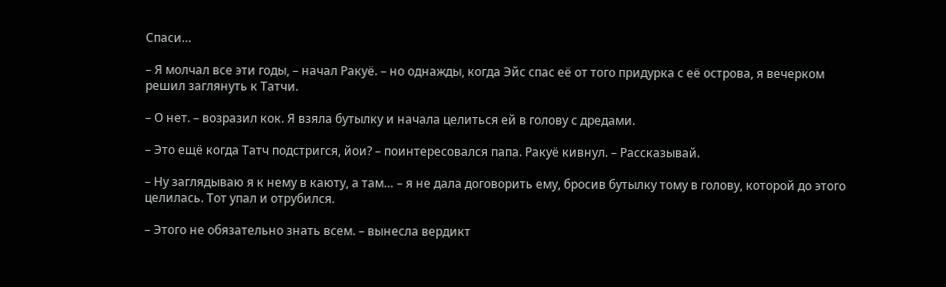Спаси…

– Я молчал все эти годы, – начал Ракуё. – но однажды, когда Эйс спас её от того придурка с её острова, я вечерком решил заглянуть к Татчи.

– О нет. – возразил кок. Я взяла бутылку и начала целиться ей в голову с дредами.

– Это ещё когда Татч подстригся, йои? – поинтересовался папа. Ракуё кивнул. – Рассказывай.

– Ну заглядываю я к нему в каюту, а там… – я не дала договорить ему, бросив бутылку тому в голову, которой до этого целилась. Тот упал и отрубился.

– Этого не обязательно знать всем. – вынесла вердикт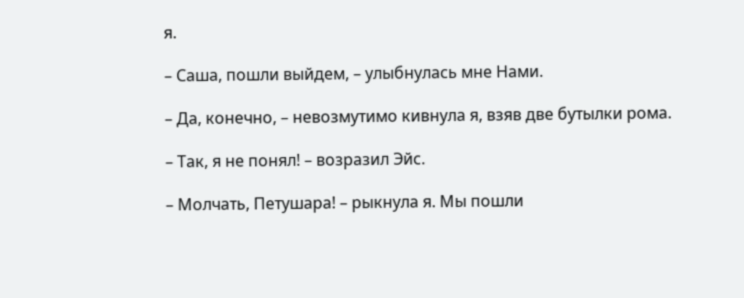я.

– Саша, пошли выйдем, – улыбнулась мне Нами.

– Да, конечно, – невозмутимо кивнула я, взяв две бутылки рома.

– Так, я не понял! – возразил Эйс.

– Молчать, Петушара! – рыкнула я. Мы пошли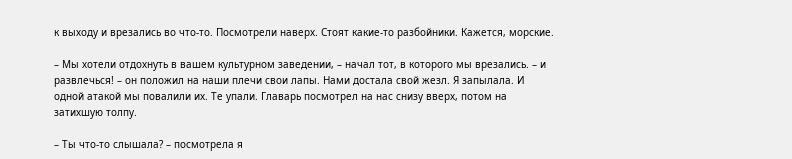к выходу и врезались во что-то. Посмотрели наверх. Стоят какие-то разбойники. Кажется, морские.

– Мы хотели отдохнуть в вашем культурном заведении, – начал тот, в которого мы врезались. – и развлечься! – он положил на наши плечи свои лапы. Нами достала свой жезл. Я запылала. И одной атакой мы повалили их. Те упали. Главарь посмотрел на нас снизу вверх, потом на затихшую толпу.

– Ты что-то слышала? – посмотрела я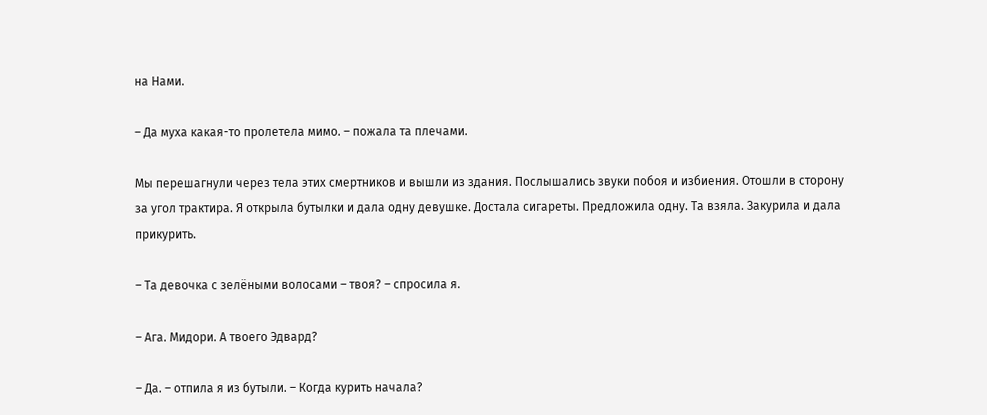на Нами.

– Да муха какая-то пролетела мимо. – пожала та плечами.

Мы перешагнули через тела этих смертников и вышли из здания. Послышались звуки побоя и избиения. Отошли в сторону за угол трактира. Я открыла бутылки и дала одну девушке. Достала сигареты. Предложила одну. Та взяла. Закурила и дала прикурить.

– Та девочка с зелёными волосами – твоя? – спросила я.

– Ага. Мидори. А твоего Эдвард?

– Да. – отпила я из бутыли. – Когда курить начала?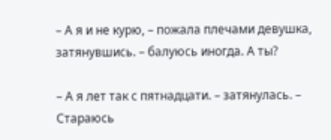– А я и не курю, – пожала плечами девушка, затянувшись. – балуюсь иногда. А ты?

– А я лет так с пятнадцати. – затянулась. – Стараюсь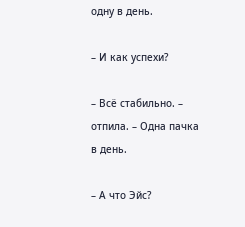одну в день.

– И как успехи?

– Всё стабильно. – отпила. – Одна пачка в день.

– А что Эйс?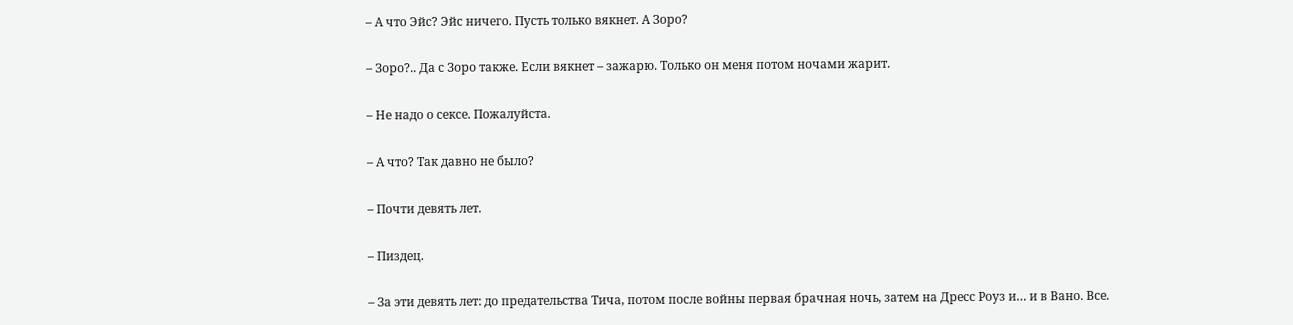– А что Эйс? Эйс ничего. Пусть только вякнет. А Зоро?

– Зоро?.. Да с Зоро также. Если вякнет – зажарю. Только он меня потом ночами жарит.

– Не надо о сексе. Пожалуйста.

– А что? Так давно не было?

– Почти девять лет.

– Пиздец.

– За эти девять лет: до предательства Тича, потом после войны первая брачная ночь, затем на Дресс Роуз и… и в Вано. Все.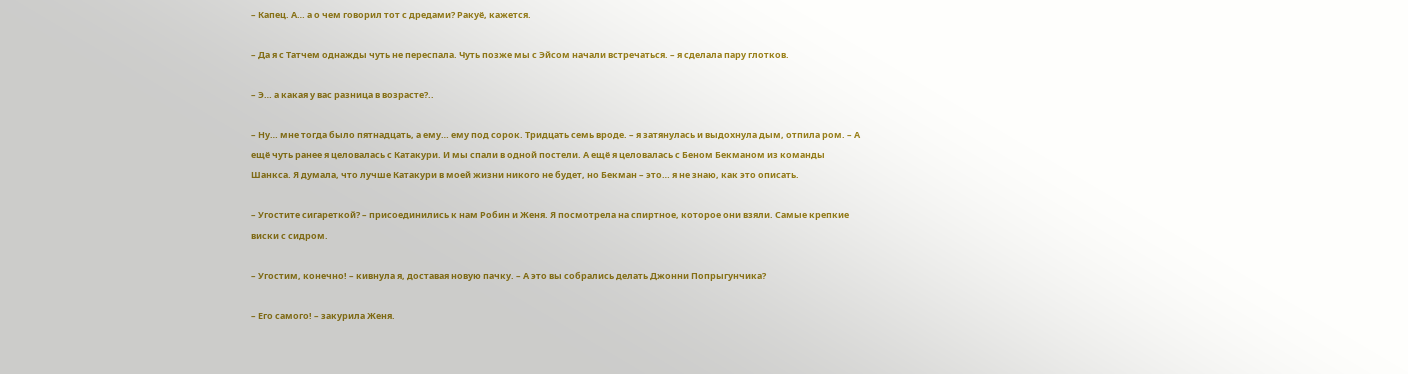– Капец. А… а о чем говорил тот с дредами? Ракуё, кажется.

– Да я с Татчем однажды чуть не переспала. Чуть позже мы с Эйсом начали встречаться. – я сделала пару глотков.

– Э… а какая у вас разница в возрасте?..

– Ну… мне тогда было пятнадцать, а ему… ему под сорок. Тридцать семь вроде. – я затянулась и выдохнула дым, отпила ром. – А ещё чуть ранее я целовалась с Катакури. И мы спали в одной постели. А ещё я целовалась с Беном Бекманом из команды Шанкса. Я думала, что лучше Катакури в моей жизни никого не будет, но Бекман – это… я не знаю, как это описать.

– Угостите сигареткой? – присоединились к нам Робин и Женя. Я посмотрела на спиртное, которое они взяли. Самые крепкие виски с сидром.

– Угостим, конечно! – кивнула я, доставая новую пачку. – А это вы собрались делать Джонни Попрыгунчика?

– Его самого! – закурила Женя.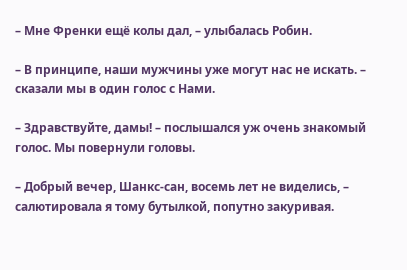– Мне Френки ещё колы дал, – улыбалась Робин.

– В принципе, наши мужчины уже могут нас не искать. – сказали мы в один голос с Нами.

– Здравствуйте, дамы! – послышался уж очень знакомый голос. Мы повернули головы.

– Добрый вечер, Шанкс-сан, восемь лет не виделись, – салютировала я тому бутылкой, попутно закуривая.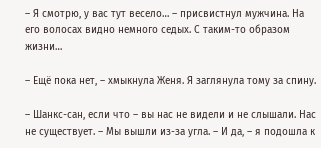– Я смотрю, у вас тут весело… – присвистнул мужчина. На его волосах видно немного седых. С таким-то образом жизни…

– Ещё пока нет, – хмыкнула Женя. Я заглянула тому за спину.

– Шанкс-сан, если что – вы нас не видели и не слышали. Нас не существует. – Мы вышли из-за угла. – И да, – я подошла к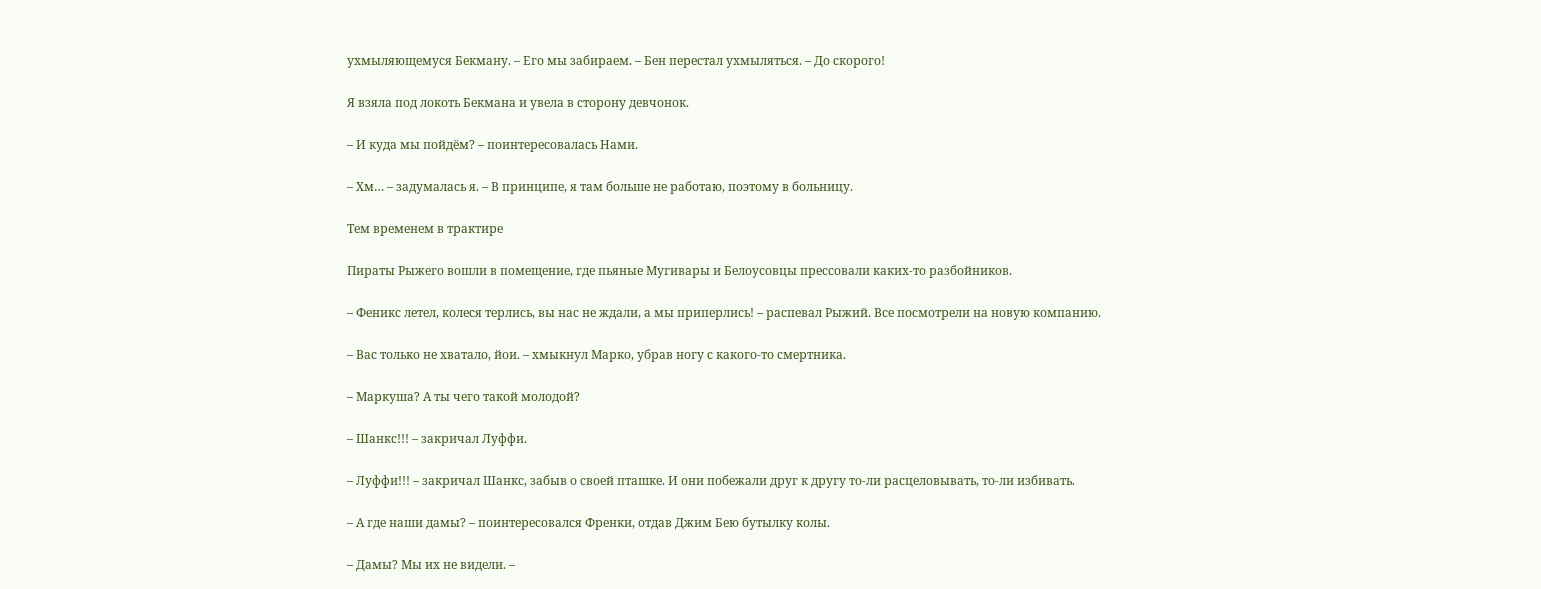ухмыляющемуся Бекману. – Его мы забираем. – Бен перестал ухмыляться. – До скорого!

Я взяла под локоть Бекмана и увела в сторону девчонок.

– И куда мы пойдём? – поинтересовалась Нами.

– Хм… – задумалась я. – В принципе, я там больше не работаю, поэтому в больницу.

Тем временем в трактире

Пираты Рыжего вошли в помещение, где пьяные Мугивары и Белоусовцы прессовали каких-то разбойников.

– Феникс летел, колеся терлись, вы нас не ждали, а мы приперлись! – распевал Рыжий. Все посмотрели на новую компанию.

– Вас только не хватало, йои. – хмыкнул Марко, убрав ногу с какого-то смертника.

– Маркуша? А ты чего такой молодой?

– Шанкс!!! – закричал Луффи.

– Луффи!!! – закричал Шанкс, забыв о своей пташке. И они побежали друг к другу то-ли расцеловывать, то-ли избивать.

– А где наши дамы? – поинтересовался Френки, отдав Джим Бею бутылку колы.

– Дамы? Мы их не видели. –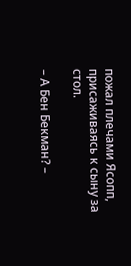пожал плечами Ясопп, присаживаясь к сыну за стол.

– А Бен Бекман? –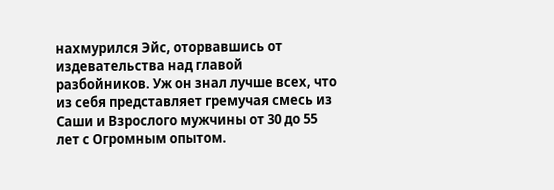нахмурился Эйс, оторвавшись от издевательства над главой разбойников. Уж он знал лучше всех, что из себя представляет гремучая смесь из Саши и Взрослого мужчины от 30 до 55 лет с Огромным опытом.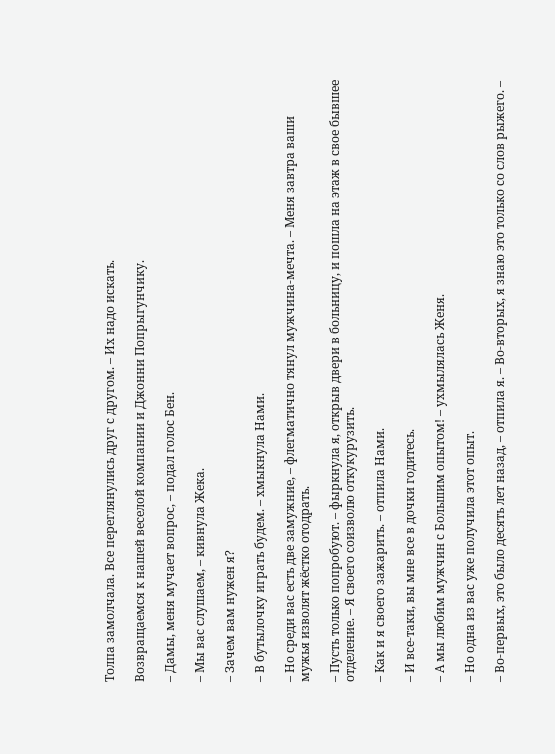Толпа замолчала. Все переглянулись друг с другом. – Их надо искать.

Возвращаемся к нашей веселой компании и Джонни Попрыгунчику.

– Дамы, меня мучает вопрос, – подал голос Бен.

– Мы вас слушаем, – кивнула Жека.

– Зачем вам нужен я?

– В бутылочку играть будем. – хмыкнула Нами.

– Но среди вас есть две замужние, – флегматично тянул мужчина-мечта. – Меня завтра ваши мужья изволят жёстко отодрать.

– Пусть только попробуют. – фыркнула я, открыв двери в больницу, и пошла на этаж в свое бывшее отделение. – Я своего соизволю откукурузить.

– Как и я своего зажарить. – отпила Нами.

– И все-таки, вы мне все в дочки годитесь.

– А мы любим мужчин с Большим опытом! – ухмылялась Женя.

– Но одна из вас уже получила этот опыт.

– Во-первых, это было десять лет назад, – отпила я. – Во-вторых, я знаю это только со слов рыжего. –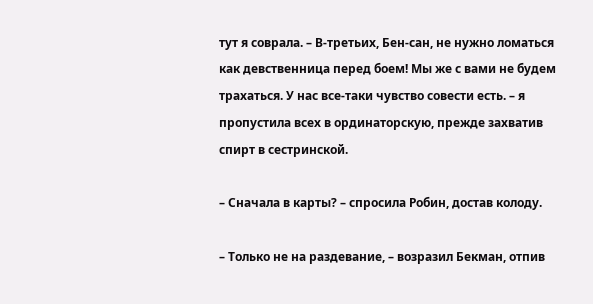тут я соврала. – В-третьих, Бен-сан, не нужно ломаться как девственница перед боем! Мы же с вами не будем трахаться. У нас все-таки чувство совести есть. – я пропустила всех в ординаторскую, прежде захватив спирт в сестринской.

– Сначала в карты? – спросила Робин, достав колоду.

– Только не на раздевание, – возразил Бекман, отпив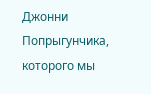Джонни Попрыгунчика, которого мы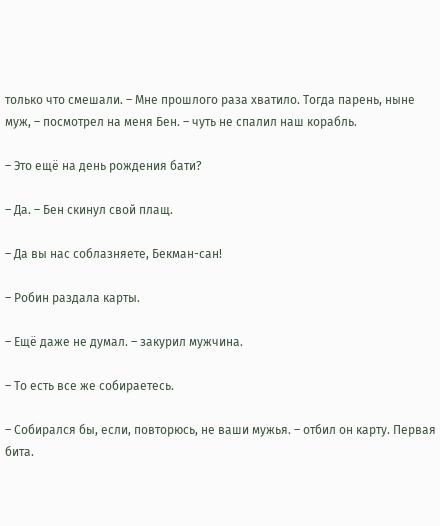только что смешали. – Мне прошлого раза хватило. Тогда парень, ныне муж, – посмотрел на меня Бен. – чуть не спалил наш корабль.

– Это ещё на день рождения бати?

– Да. – Бен скинул свой плащ.

– Да вы нас соблазняете, Бекман-сан!

– Робин раздала карты.

– Ещё даже не думал. – закурил мужчина.

– То есть все же собираетесь.

– Собирался бы, если, повторюсь, не ваши мужья. – отбил он карту. Первая бита.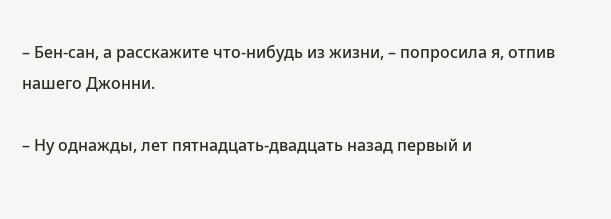– Бен-сан, а расскажите что-нибудь из жизни, – попросила я, отпив нашего Джонни.

– Ну однажды, лет пятнадцать-двадцать назад первый и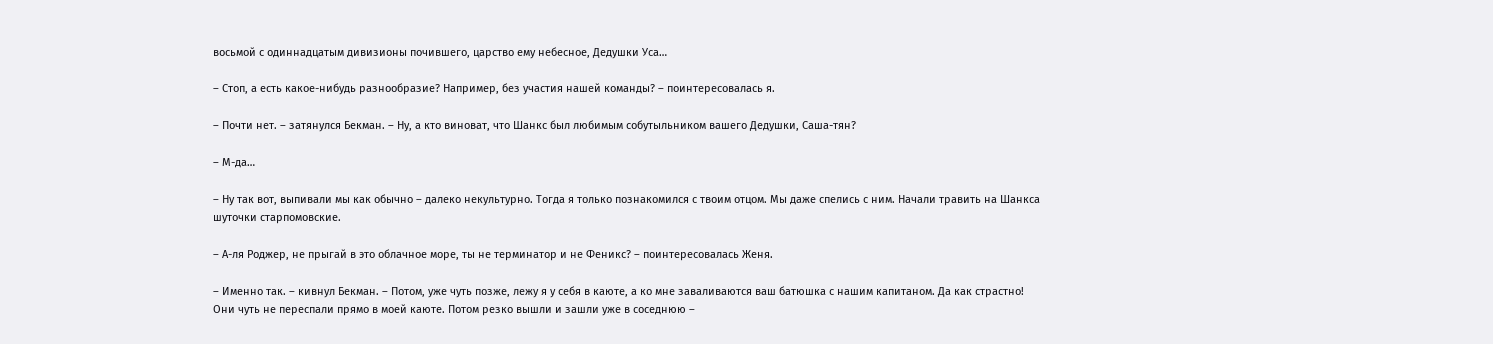восьмой с одиннадцатым дивизионы почившего, царство ему небесное, Дедушки Уса…

– Стоп, а есть какое-нибудь разнообразие? Например, без участия нашей команды? – поинтересовалась я.

– Почти нет. – затянулся Бекман. – Ну, а кто виноват, что Шанкс был любимым собутыльником вашего Дедушки, Саша-тян?

– М-да…

– Ну так вот, выпивали мы как обычно – далеко некультурно. Тогда я только познакомился с твоим отцом. Мы даже спелись с ним. Начали травить на Шанкса шуточки старпомовские.

– А-ля Роджер, не прыгай в это облачное море, ты не терминатор и не Феникс? – поинтересовалась Женя.

– Именно так. – кивнул Бекман. – Потом, уже чуть позже, лежу я у себя в каюте, а ко мне заваливаются ваш батюшка с нашим капитаном. Да как страстно! Они чуть не переспали прямо в моей каюте. Потом резко вышли и зашли уже в соседнюю –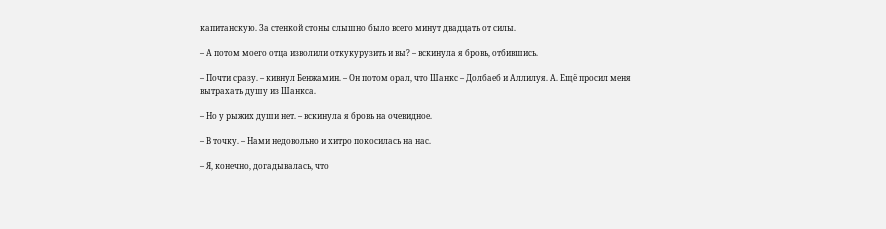капитанскую. За стенкой стоны слышно было всего минут двадцать от силы.

– А потом моего отца изволили откукурузить и вы? – вскинула я бровь, отбившись.

– Почти сразу. – кивнул Бенжамин. – Он потом орал, что Шанкс – Долбаеб и Аллилуя. А. Ещё просил меня вытрахать душу из Шанкса.

– Но у рыжих души нет. – вскинула я бровь на очевидное.

– В точку. – Нами недовольно и хитро покосилась на нас.

– Я, конечно, догадывалась, что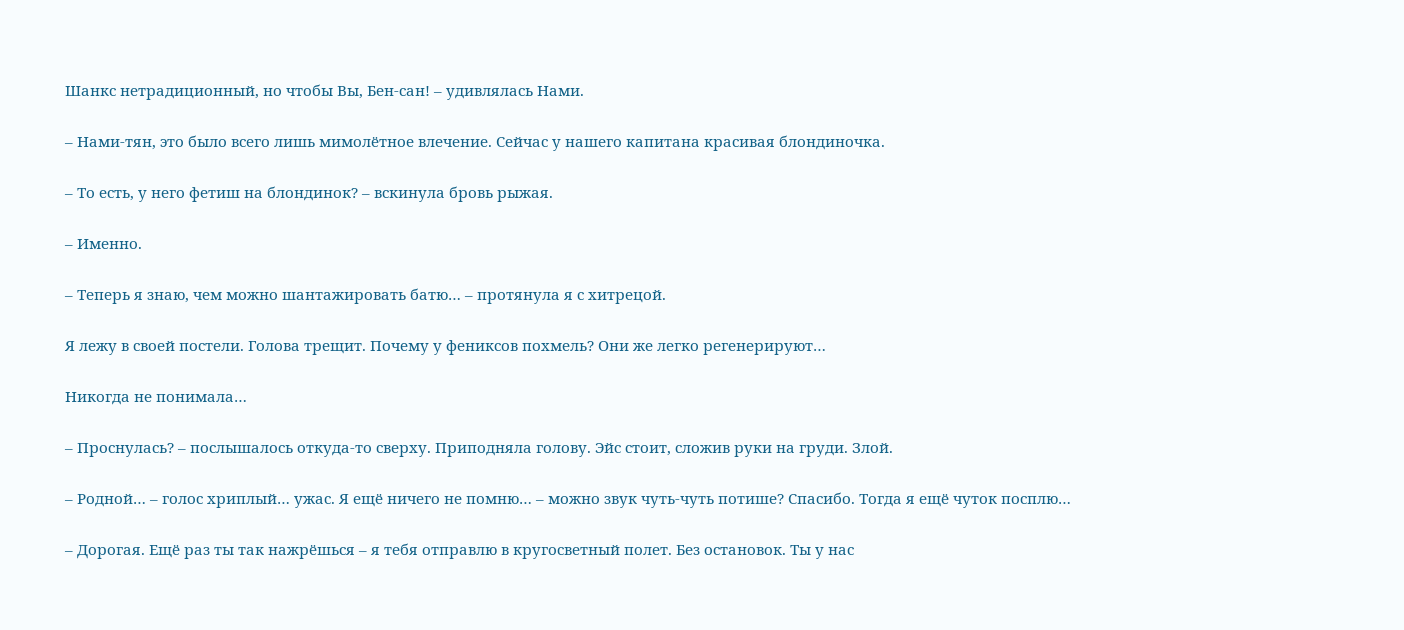Шанкс нетрадиционный, но чтобы Вы, Бен-сан! – удивлялась Нами.

– Нами-тян, это было всего лишь мимолётное влечение. Сейчас у нашего капитана красивая блондиночка.

– То есть, у него фетиш на блондинок? – вскинула бровь рыжая.

– Именно.

– Теперь я знаю, чем можно шантажировать батю… – протянула я с хитрецой.

Я лежу в своей постели. Голова трещит. Почему у фениксов похмель? Они же легко регенерируют…

Никогда не понимала…

– Проснулась? – послышалось откуда-то сверху. Приподняла голову. Эйс стоит, сложив руки на груди. Злой.

– Родной… – голос хриплый… ужас. Я ещё ничего не помню… – можно звук чуть-чуть потише? Спасибо. Тогда я ещё чуток посплю…

– Дорогая. Ещё раз ты так нажрёшься – я тебя отправлю в кругосветный полет. Без остановок. Ты у нас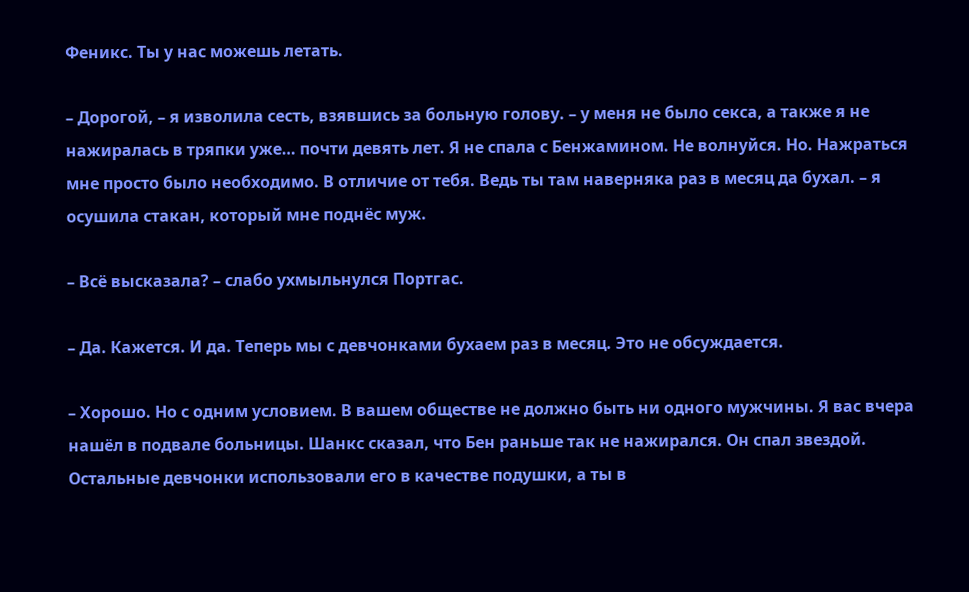Феникс. Ты у нас можешь летать.

– Дорогой, – я изволила сесть, взявшись за больную голову. – у меня не было секса, а также я не нажиралась в тряпки уже… почти девять лет. Я не спала с Бенжамином. Не волнуйся. Но. Нажраться мне просто было необходимо. В отличие от тебя. Ведь ты там наверняка раз в месяц да бухал. – я осушила стакан, который мне поднёс муж.

– Всё высказала? – слабо ухмыльнулся Портгас.

– Да. Кажется. И да. Теперь мы с девчонками бухаем раз в месяц. Это не обсуждается.

– Хорошо. Но с одним условием. В вашем обществе не должно быть ни одного мужчины. Я вас вчера нашёл в подвале больницы. Шанкс сказал, что Бен раньше так не нажирался. Он спал звездой. Остальные девчонки использовали его в качестве подушки, а ты в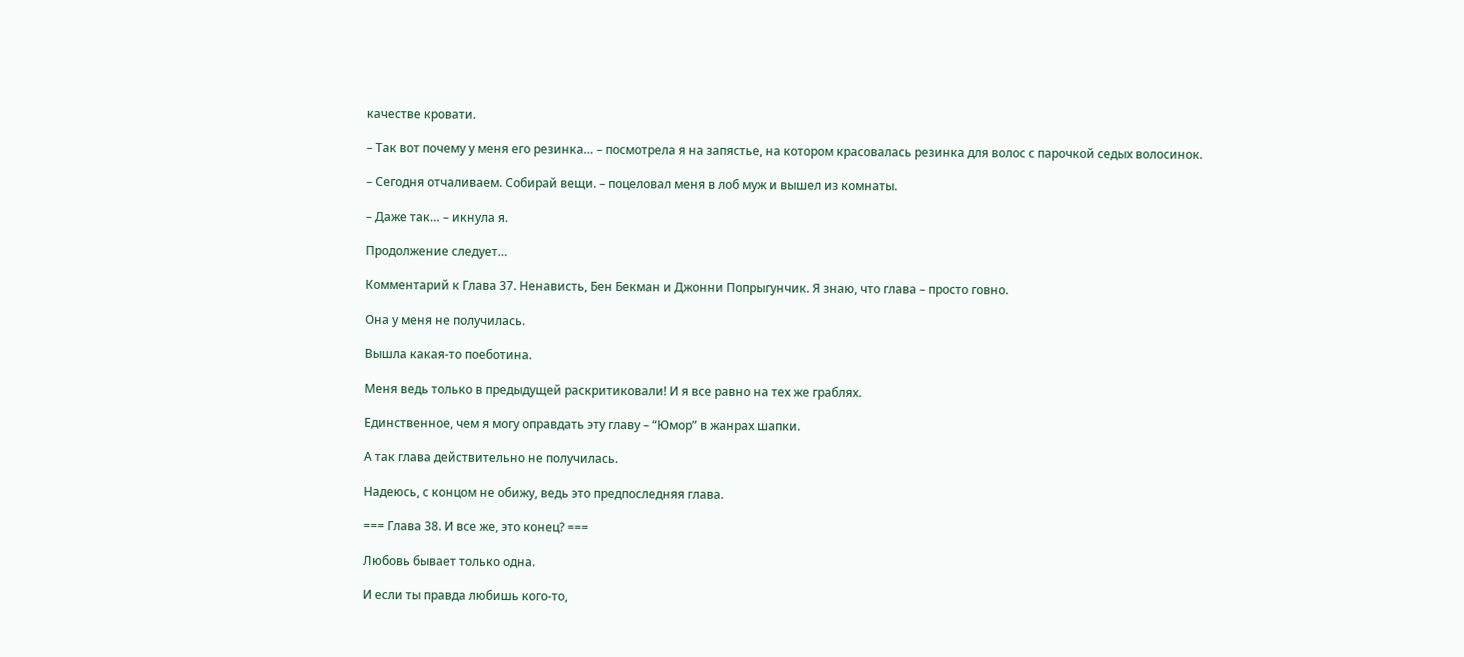качестве кровати.

– Так вот почему у меня его резинка… – посмотрела я на запястье, на котором красовалась резинка для волос с парочкой седых волосинок.

– Сегодня отчаливаем. Собирай вещи. – поцеловал меня в лоб муж и вышел из комнаты.

– Даже так… – икнула я.

Продолжение следует…

Комментарий к Глава 37. Ненависть, Бен Бекман и Джонни Попрыгунчик. Я знаю, что глава – просто говно.

Она у меня не получилась.

Вышла какая-то поеботина.

Меня ведь только в предыдущей раскритиковали! И я все равно на тех же граблях.

Единственное, чем я могу оправдать эту главу – “Юмор” в жанрах шапки.

А так глава действительно не получилась.

Надеюсь, с концом не обижу, ведь это предпоследняя глава.

=== Глава 38. И все же, это конец? ===

Любовь бывает только одна.

И если ты правда любишь кого-то,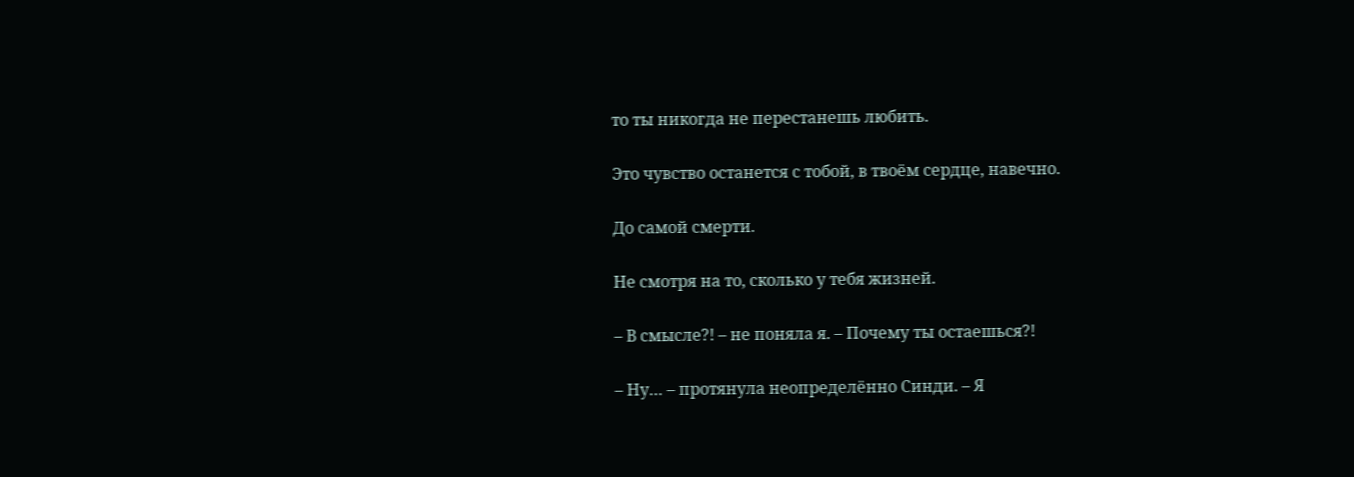то ты никогда не перестанешь любить.

Это чувство останется с тобой, в твоём сердце, навечно.

До самой смерти.

Не смотря на то, сколько у тебя жизней.

– В смысле?! – не поняла я. – Почему ты остаешься?!

– Ну… – протянула неопределённо Синди. – Я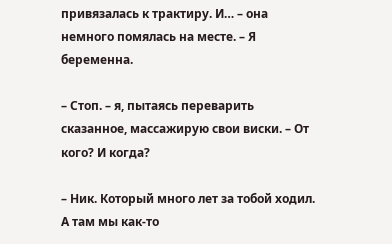привязалась к трактиру. И… – она немного помялась на месте. – Я беременна.

– Стоп. – я, пытаясь переварить сказанное, массажирую свои виски. – От кого? И когда?

– Ник. Который много лет за тобой ходил. А там мы как-то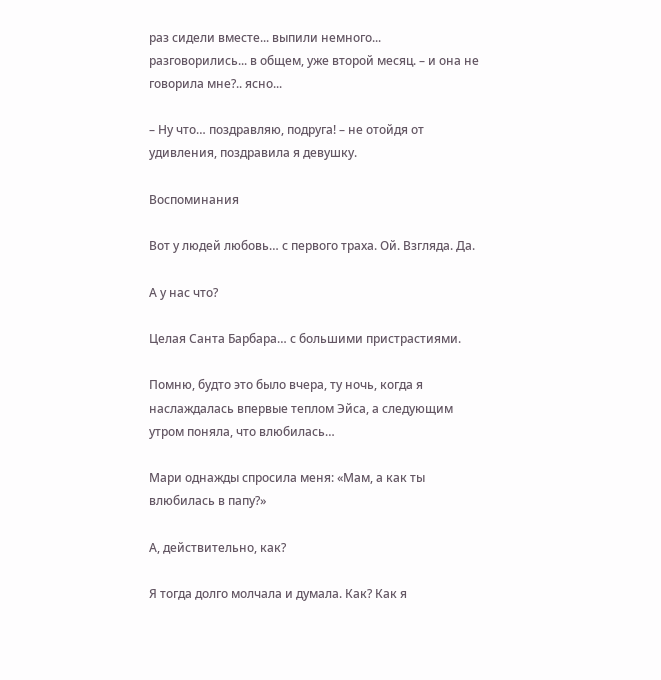раз сидели вместе... выпили немного... разговорились... в общем, уже второй месяц. – и она не говорила мне?.. ясно...

– Ну что… поздравляю, подруга! – не отойдя от удивления, поздравила я девушку.

Воспоминания

Вот у людей любовь… с первого траха. Ой. Взгляда. Да.

А у нас что?

Целая Санта Барбара… с большими пристрастиями.

Помню, будто это было вчера, ту ночь, когда я наслаждалась впервые теплом Эйса, а следующим утром поняла, что влюбилась…

Мари однажды спросила меня: «Мам, а как ты влюбилась в папу?»

А, действительно, как?

Я тогда долго молчала и думала. Как? Как я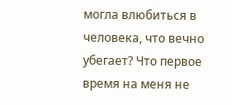могла влюбиться в человека, что вечно убегает? Что первое время на меня не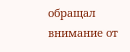обращал внимание от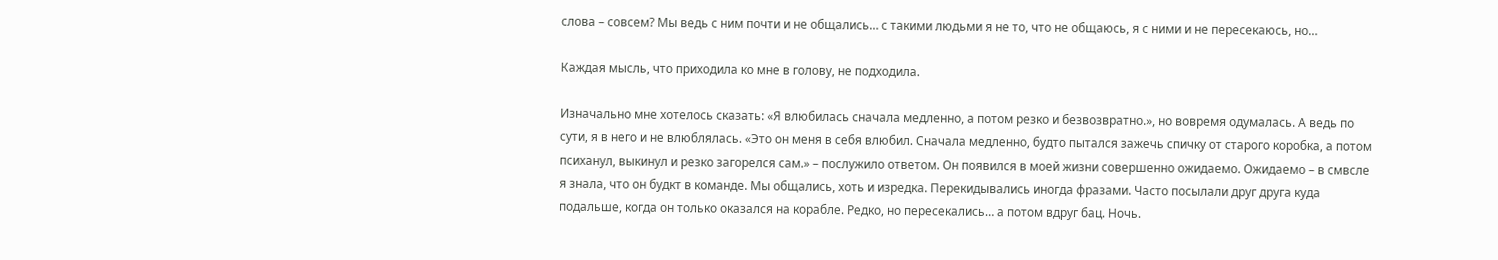слова – совсем? Мы ведь с ним почти и не общались… с такими людьми я не то, что не общаюсь, я с ними и не пересекаюсь, но…

Каждая мысль, что приходила ко мне в голову, не подходила.

Изначально мне хотелось сказать: «Я влюбилась сначала медленно, а потом резко и безвозвратно.», но вовремя одумалась. А ведь по сути, я в него и не влюблялась. «Это он меня в себя влюбил. Сначала медленно, будто пытался зажечь спичку от старого коробка, а потом психанул, выкинул и резко загорелся сам.» – послужило ответом. Он появился в моей жизни совершенно ожидаемо. Ожидаемо – в смвсле я знала, что он будкт в команде. Мы общались, хоть и изредка. Перекидывались иногда фразами. Часто посылали друг друга куда подальше, когда он только оказался на корабле. Редко, но пересекались… а потом вдруг бац. Ночь.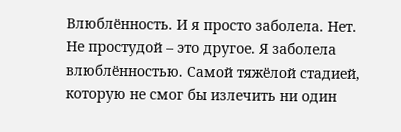Влюблённость. И я просто заболела. Нет. Не простудой – это другое. Я заболела влюблённостью. Самой тяжёлой стадией, которую не смог бы излечить ни один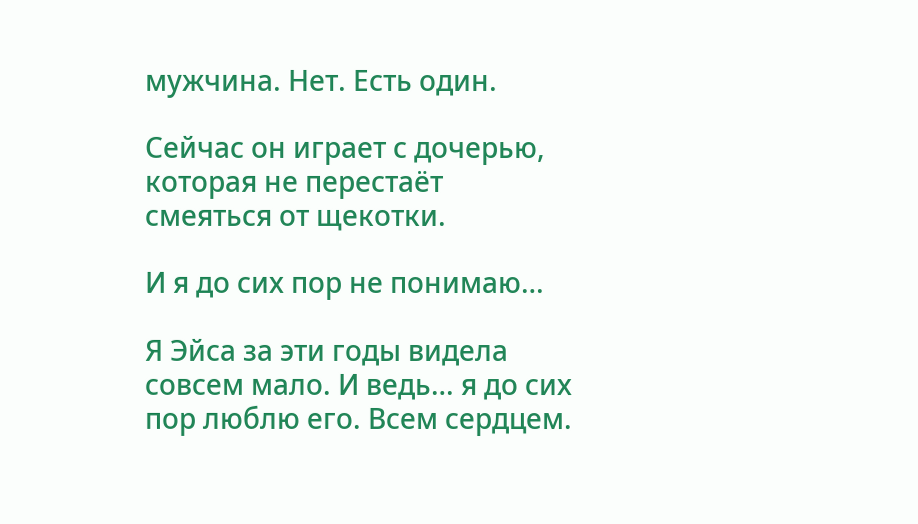мужчина. Нет. Есть один.

Сейчас он играет с дочерью, которая не перестаёт смеяться от щекотки.

И я до сих пор не понимаю…

Я Эйса за эти годы видела совсем мало. И ведь… я до сих пор люблю его. Всем сердцем.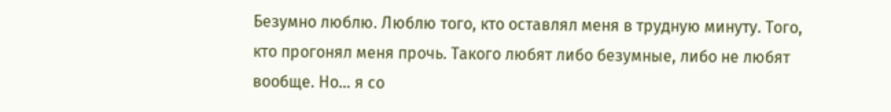Безумно люблю. Люблю того, кто оставлял меня в трудную минуту. Того, кто прогонял меня прочь. Такого любят либо безумные, либо не любят вообще. Но… я со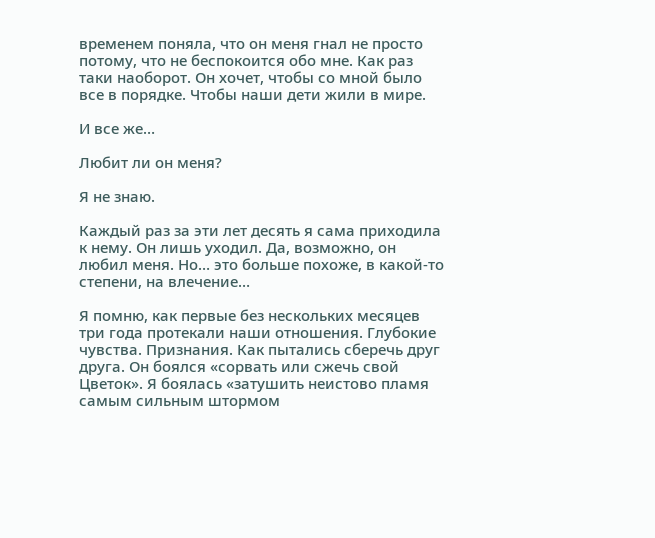временем поняла, что он меня гнал не просто потому, что не беспокоится обо мне. Как раз таки наоборот. Он хочет, чтобы со мной было все в порядке. Чтобы наши дети жили в мире.

И все же…

Любит ли он меня?

Я не знаю.

Каждый раз за эти лет десять я сама приходила к нему. Он лишь уходил. Да, возможно, он любил меня. Но… это больше похоже, в какой-то степени, на влечение…

Я помню, как первые без нескольких месяцев три года протекали наши отношения. Глубокие чувства. Признания. Как пытались сберечь друг друга. Он боялся «сорвать или сжечь свой Цветок». Я боялась «затушить неистово пламя самым сильным штормом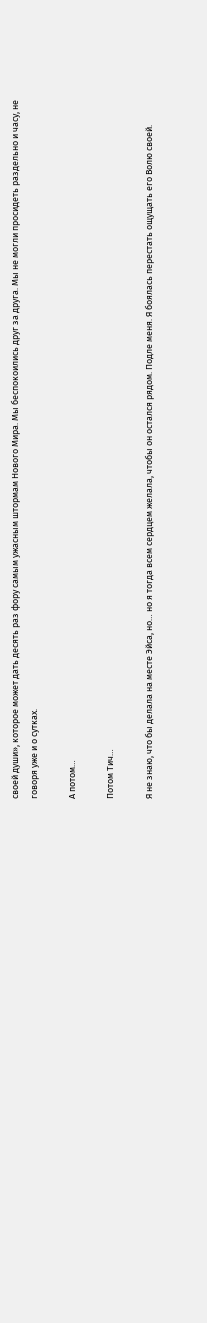своей души», которое может дать десять раз фору самым ужасным штормам Нового Мира. Мы беспокоились друг за друга. Мы не могли просидеть раздельно и часу, не говоря уже и о сутках.

А потом…

Потом Тич…

Я не знаю, что бы делала на месте Эйса, но… но я тогда всем сердцем желала, чтобы он остался рядом. Подле меня. Я боялась перестать ощущать его Волю своей.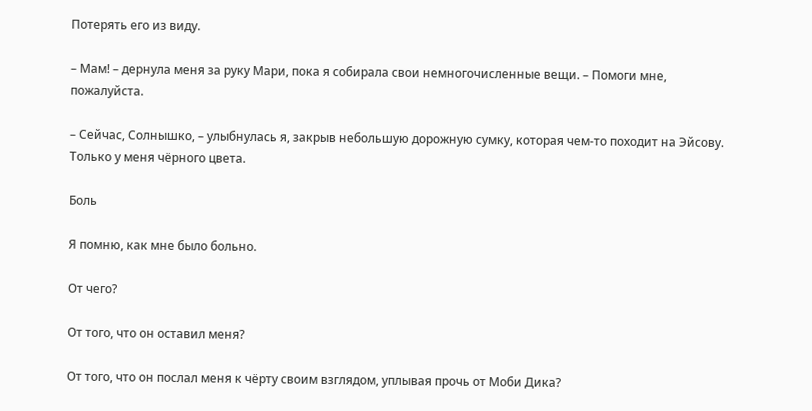Потерять его из виду.

– Мам! – дернула меня за руку Мари, пока я собирала свои немногочисленные вещи. – Помоги мне, пожалуйста.

– Сейчас, Солнышко, – улыбнулась я, закрыв небольшую дорожную сумку, которая чем-то походит на Эйсову. Только у меня чёрного цвета.

Боль

Я помню, как мне было больно.

От чего?

От того, что он оставил меня?

От того, что он послал меня к чёрту своим взглядом, уплывая прочь от Моби Дика?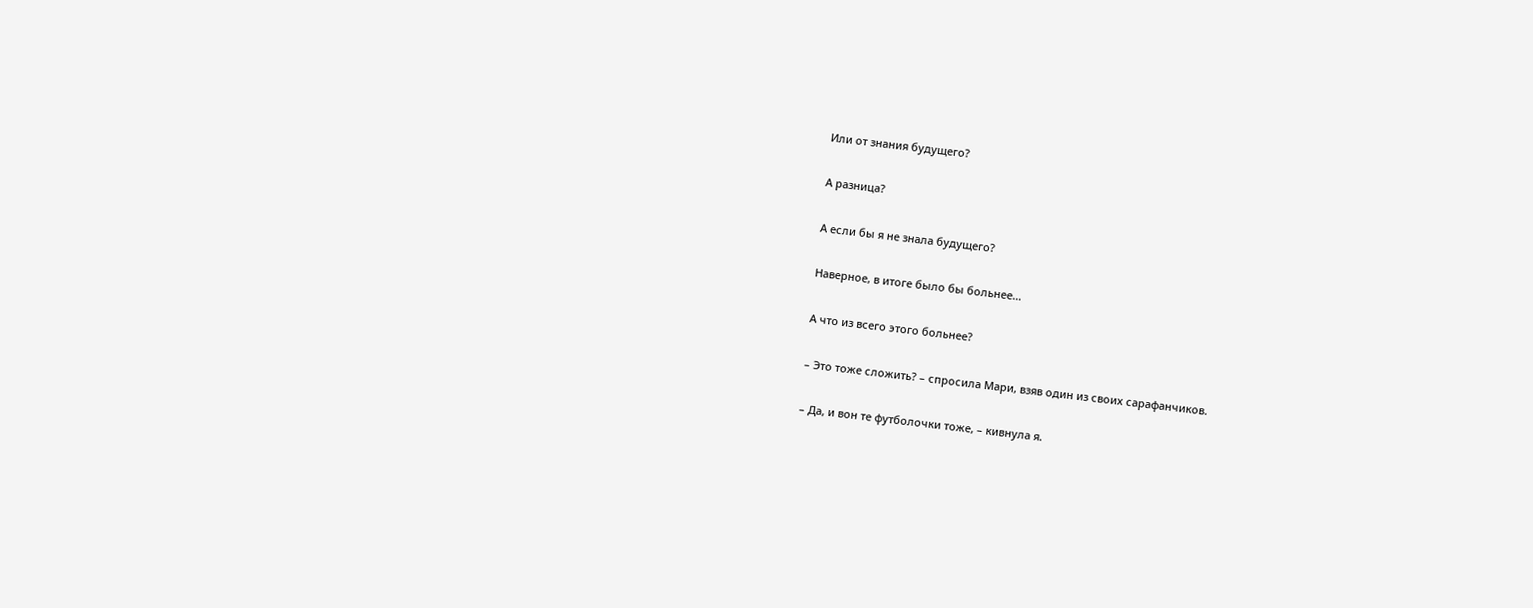Или от знания будущего?

А разница?

А если бы я не знала будущего?

Наверное, в итоге было бы больнее…

А что из всего этого больнее?

– Это тоже сложить? – спросила Мари, взяв один из своих сарафанчиков.

– Да, и вон те футболочки тоже, – кивнула я.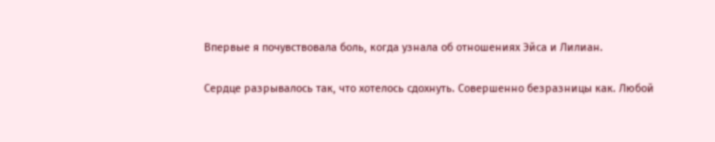Впервые я почувствовала боль, когда узнала об отношениях Эйса и Лилиан.

Сердце разрывалось так, что хотелось сдохнуть. Совершенно безразницы как. Любой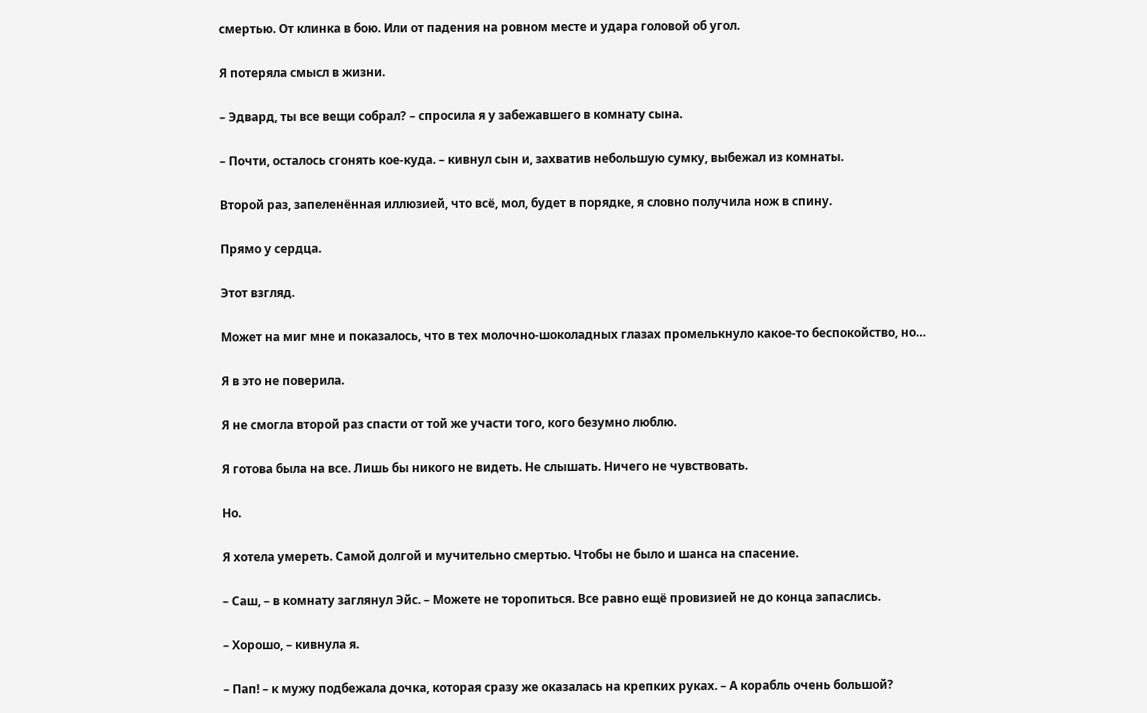смертью. От клинка в бою. Или от падения на ровном месте и удара головой об угол.

Я потеряла смысл в жизни.

– Эдвард, ты все вещи собрал? – спросила я у забежавшего в комнату сына.

– Почти, осталось сгонять кое-куда. – кивнул сын и, захватив небольшую сумку, выбежал из комнаты.

Второй раз, запеленённая иллюзией, что всё, мол, будет в порядке, я словно получила нож в спину.

Прямо у сердца.

Этот взгляд.

Может на миг мне и показалось, что в тех молочно-шоколадных глазах промелькнуло какое-то беспокойство, но…

Я в это не поверила.

Я не смогла второй раз спасти от той же участи того, кого безумно люблю.

Я готова была на все. Лишь бы никого не видеть. Не слышать. Ничего не чувствовать.

Но.

Я хотела умереть. Самой долгой и мучительно смертью. Чтобы не было и шанса на спасение.

– Саш, – в комнату заглянул Эйс. – Можете не торопиться. Все равно ещё провизией не до конца запаслись.

– Хорошо, – кивнула я.

– Пап! – к мужу подбежала дочка, которая сразу же оказалась на крепких руках. – А корабль очень большой?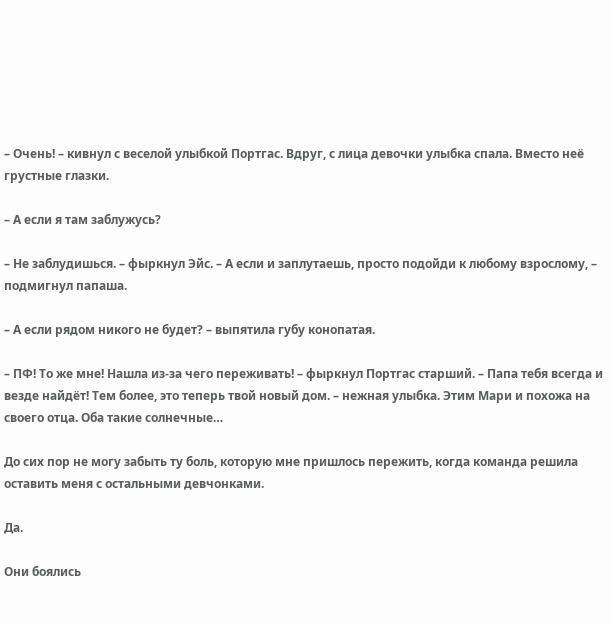– Очень! – кивнул с веселой улыбкой Портгас. Вдруг, с лица девочки улыбка спала. Вместо неё грустные глазки.

– А если я там заблужусь?

– Не заблудишься. – фыркнул Эйс. – А если и заплутаешь, просто подойди к любому взрослому, – подмигнул папаша.

– А если рядом никого не будет? – выпятила губу конопатая.

– ПФ! То же мне! Нашла из-за чего переживать! – фыркнул Портгас старший. – Папа тебя всегда и везде найдёт! Тем более, это теперь твой новый дом. – нежная улыбка. Этим Мари и похожа на своего отца. Оба такие солнечные…

До сих пор не могу забыть ту боль, которую мне пришлось пережить, когда команда решила оставить меня с остальными девчонками.

Да.

Они боялись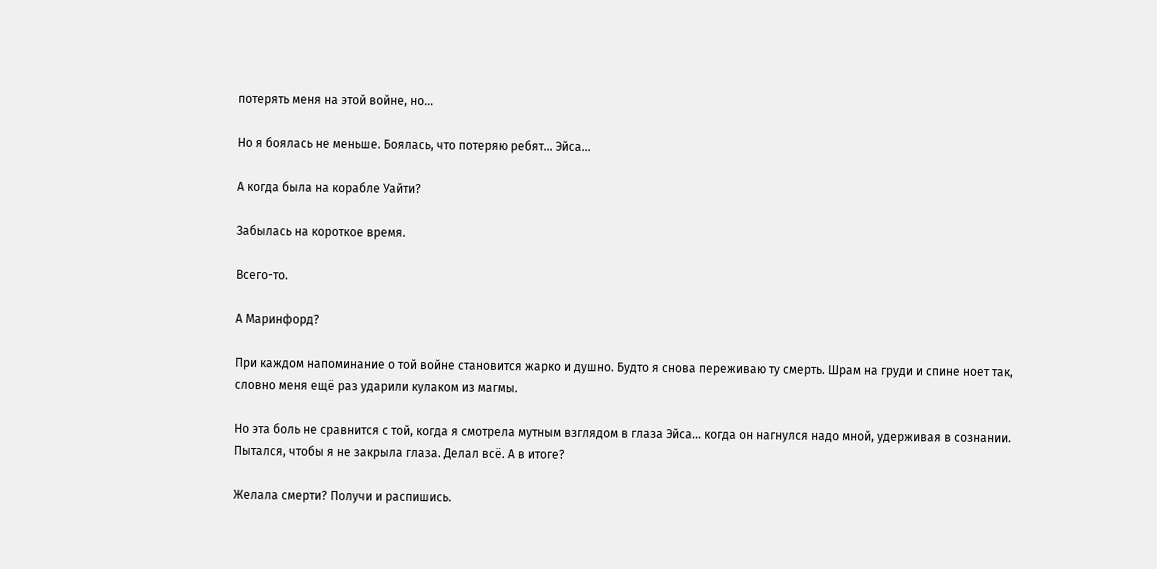потерять меня на этой войне, но…

Но я боялась не меньше. Боялась, что потеряю ребят… Эйса…

А когда была на корабле Уайти?

Забылась на короткое время.

Всего-то.

А Маринфорд?

При каждом напоминание о той войне становится жарко и душно. Будто я снова переживаю ту смерть. Шрам на груди и спине ноет так, словно меня ещё раз ударили кулаком из магмы.

Но эта боль не сравнится с той, когда я смотрела мутным взглядом в глаза Эйса… когда он нагнулся надо мной, удерживая в сознании. Пытался, чтобы я не закрыла глаза. Делал всё. А в итоге?

Желала смерти? Получи и распишись.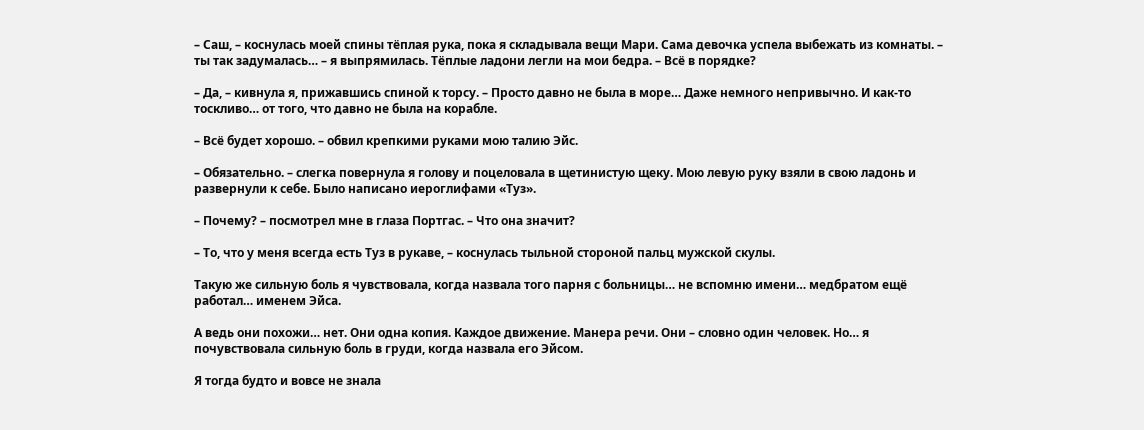– Саш, – коснулась моей спины тёплая рука, пока я складывала вещи Мари. Сама девочка успела выбежать из комнаты. – ты так задумалась… – я выпрямилась. Тёплые ладони легли на мои бедра. – Всё в порядке?

– Да, – кивнула я, прижавшись спиной к торсу. – Просто давно не была в море… Даже немного непривычно. И как-то тоскливо… от того, что давно не была на корабле.

– Всё будет хорошо. – обвил крепкими руками мою талию Эйс.

– Обязательно. – слегка повернула я голову и поцеловала в щетинистую щеку. Мою левую руку взяли в свою ладонь и развернули к себе. Было написано иероглифами «Туз».

– Почему? – посмотрел мне в глаза Портгас. – Что она значит?

– То, что у меня всегда есть Туз в рукаве, – коснулась тыльной стороной пальц мужской скулы.

Такую же сильную боль я чувствовала, когда назвала того парня с больницы… не вспомню имени… медбратом ещё работал… именем Эйса.

А ведь они похожи… нет. Они одна копия. Каждое движение. Манера речи. Они – словно один человек. Но… я почувствовала сильную боль в груди, когда назвала его Эйсом.

Я тогда будто и вовсе не знала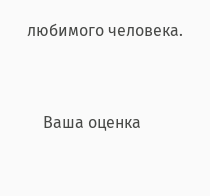любимого человека.


    Ваша оценка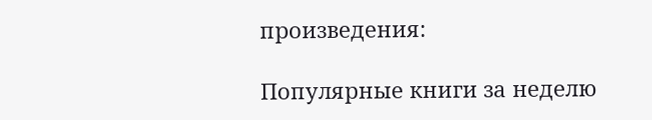произведения:

Популярные книги за неделю